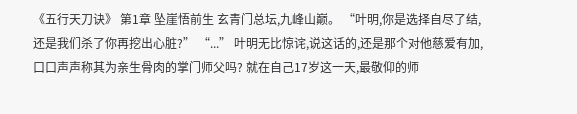《五行天刀诀》 第1章 坠崖悟前生 玄青门总坛,九峰山巅。 “叶明,你是选择自尽了结,还是我们杀了你再挖出心脏?” “...” 叶明无比惊诧,说这话的,还是那个对他慈爱有加,口口声声称其为亲生骨肉的掌门师父吗? 就在自己17岁这一天,最敬仰的师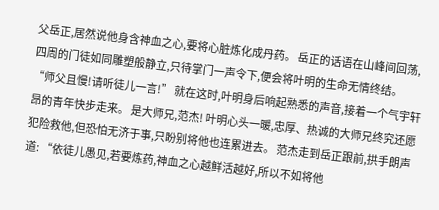父岳正,居然说他身含神血之心,要将心脏炼化成丹药。 岳正的话语在山峰间回荡,四周的门徒如同雕塑般静立,只待掌门一声令下,便会将叶明的生命无情终结。 “师父且慢!请听徒儿一言!” 就在这时,叶明身后响起熟悉的声音,接着一个气宇轩昂的青年快步走来。 是大师兄,范杰! 叶明心头一暖,忠厚、热诚的大师兄终究还愿犯险救他,但恐怕无济于事,只盼别将他也连累进去。 范杰走到岳正跟前,拱手朗声道: “依徒儿愚见,若要炼药,神血之心越鲜活越好,所以不如将他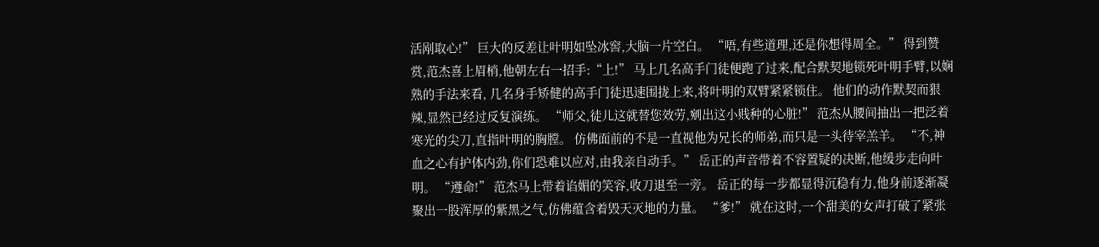活剐取心!” 巨大的反差让叶明如坠冰窖,大脑一片空白。 “唔,有些道理,还是你想得周全。” 得到赞赏,范杰喜上眉梢,他朝左右一招手:“上!” 马上几名高手门徒便跑了过来,配合默契地锁死叶明手臂,以娴熟的手法来看, 几名身手矫健的高手门徒迅速围拢上来,将叶明的双臂紧紧锁住。 他们的动作默契而狠辣,显然已经过反复演练。 “师父,徒儿这就替您效劳,剜出这小贱种的心脏!” 范杰从腰间抽出一把泛着寒光的尖刀,直指叶明的胸膛。 仿佛面前的不是一直视他为兄长的师弟,而只是一头待宰羔羊。 “不,神血之心有护体内劲,你们恐难以应对,由我亲自动手。” 岳正的声音带着不容置疑的决断,他缓步走向叶明。 “遵命!” 范杰马上带着谄媚的笑容,收刀退至一旁。 岳正的每一步都显得沉稳有力,他身前逐渐凝聚出一股浑厚的紫黑之气,仿佛蕴含着毁天灭地的力量。 “爹!” 就在这时,一个甜美的女声打破了紧张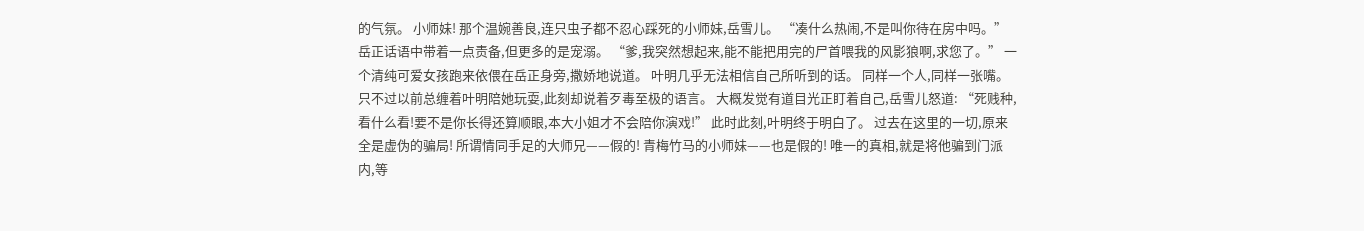的气氛。 小师妹! 那个温婉善良,连只虫子都不忍心踩死的小师妹,岳雪儿。 “凑什么热闹,不是叫你待在房中吗。” 岳正话语中带着一点责备,但更多的是宠溺。 “爹,我突然想起来,能不能把用完的尸首喂我的风影狼啊,求您了。” 一个清纯可爱女孩跑来依偎在岳正身旁,撒娇地说道。 叶明几乎无法相信自己所听到的话。 同样一个人,同样一张嘴。 只不过以前总缠着叶明陪她玩耍,此刻却说着歹毒至极的语言。 大概发觉有道目光正盯着自己,岳雪儿怒道: “死贱种,看什么看!要不是你长得还算顺眼,本大小姐才不会陪你演戏!” 此时此刻,叶明终于明白了。 过去在这里的一切,原来全是虚伪的骗局! 所谓情同手足的大师兄——假的! 青梅竹马的小师妹——也是假的! 唯一的真相,就是将他骗到门派内,等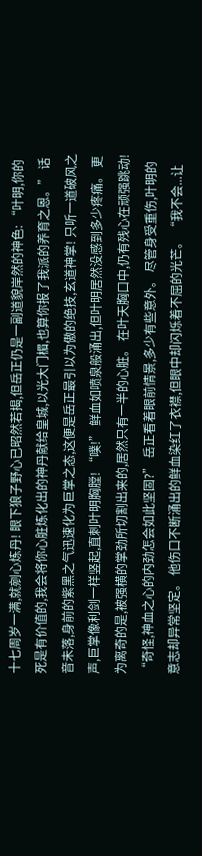十七周岁一满,就剜心炼丹! 眼下狼子野心已昭然若揭,但岳正仍是一副道貌岸然的神色: “叶明,你的死是有价值的,我会将你心脏炼化出的神丹献给皇城,以光大门楣,也算你报了我派的养育之恩。” 话音未落,身前的紫黑之气迅速化为巨掌之态,这便是岳正最引以为傲的绝技,玄道神掌! 只听一道破风之声,巨掌像利剑一样竖起,直刺叶明胸膛! “噗!” 鲜血如喷泉般涌出,但叶明居然没感到多少疼痛。 更为离奇的是,被强横的掌劲所切割出来的,居然只有一半的心脏。 在叶天胸口中,仍有残心在顽强跳动! “奇怪,神血之心的内劲怎会如此坚固?” 岳正看着眼前情景,多少有些意外。 尽管身受重伤,叶明的意志却异常坚定。 他伤口不断涌出的鲜血染红了衣襟,但眼中却闪烁着不屈的光芒。 “我不会...让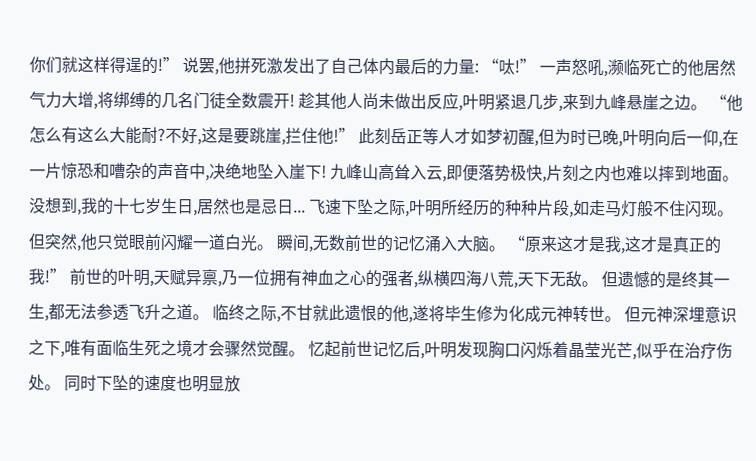你们就这样得逞的!” 说罢,他拼死激发出了自己体内最后的力量: “呔!” 一声怒吼,濒临死亡的他居然气力大增,将绑缚的几名门徒全数震开! 趁其他人尚未做出反应,叶明紧退几步,来到九峰悬崖之边。 “他怎么有这么大能耐?不好,这是要跳崖,拦住他!” 此刻岳正等人才如梦初醒,但为时已晚,叶明向后一仰,在一片惊恐和嘈杂的声音中,决绝地坠入崖下! 九峰山高耸入云,即便落势极快,片刻之内也难以摔到地面。 没想到,我的十七岁生日,居然也是忌日... 飞速下坠之际,叶明所经历的种种片段,如走马灯般不住闪现。 但突然,他只觉眼前闪耀一道白光。 瞬间,无数前世的记忆涌入大脑。 “原来这才是我,这才是真正的我!” 前世的叶明,天赋异禀,乃一位拥有神血之心的强者,纵横四海八荒,天下无敌。 但遗憾的是终其一生,都无法参透飞升之道。 临终之际,不甘就此遗恨的他,遂将毕生修为化成元神转世。 但元神深埋意识之下,唯有面临生死之境才会骤然觉醒。 忆起前世记忆后,叶明发现胸口闪烁着晶莹光芒,似乎在治疗伤处。 同时下坠的速度也明显放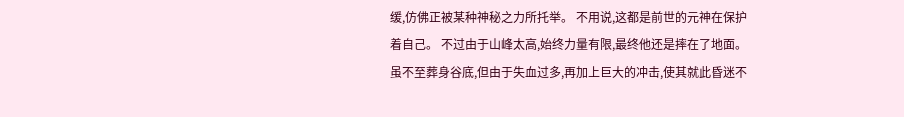缓,仿佛正被某种神秘之力所托举。 不用说,这都是前世的元神在保护着自己。 不过由于山峰太高,始终力量有限,最终他还是摔在了地面。 虽不至葬身谷底,但由于失血过多,再加上巨大的冲击,使其就此昏迷不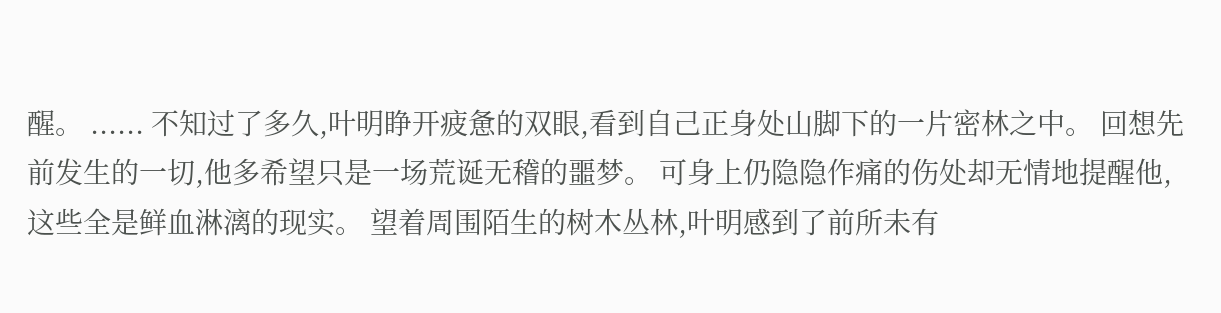醒。 ...... 不知过了多久,叶明睁开疲惫的双眼,看到自己正身处山脚下的一片密林之中。 回想先前发生的一切,他多希望只是一场荒诞无稽的噩梦。 可身上仍隐隐作痛的伤处却无情地提醒他,这些全是鲜血淋漓的现实。 望着周围陌生的树木丛林,叶明感到了前所未有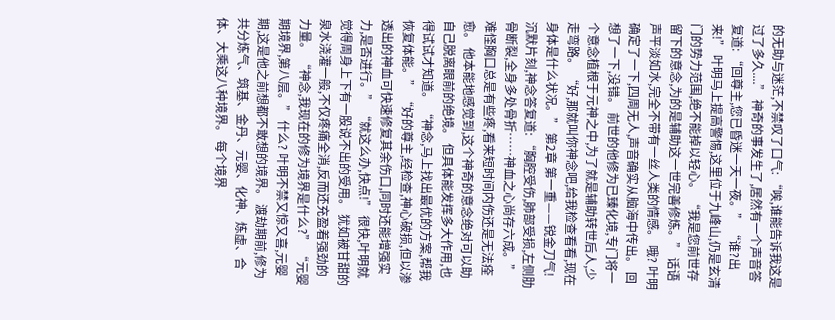的无助与迷茫,不禁叹了口气: “唉,谁能告诉我这是过了多久....” 神奇的事发生了,居然有一个声音答复道: “回尊主,您已昏迷一天一夜。” “谁?出来!” 叶明马上提高警惕,这里位于九峰山,仍是玄清门的势力范围,绝不能掉以轻心。 “我是您前世存留下的意念,为的是辅助这一世完善修炼。” 话语声平淡如水,完全不带有一丝人类的情感。 哦? 叶明确定了一下,四周无人,声音确实从脑海中传出。 回想了一下,没错。 前世的他修为已臻化境,专门将一个意念植根于元神之中,为了就是辅助转世后人,少走弯路。 “好,那就叫你神念吧,给我检查看看,现在身体是什么状况。” 第2章 第一重——锐金刀气! 沉默片刻,神念答复道: “胸腔受伤,肺部受损,左侧肋骨断裂,全身多处骨折……神血之心尚存六成。” 难怪胸口总是有些疼,看来短时间内伤还是无法痊愈。 他本能地感觉到,这个神奇的意念绝对可以助自己脱离眼前的绝境。 但具体能发挥多大作用,也得试试才知道。 “神念,马上找出最优的方案,帮我恢复体能。” “好的尊主,经检查,神心破损,但以渗透出的神血可快速修复其余伤口,同时还能增强实力,是否进行。” “就这么办,快点!” 很快,叶明就觉得周身上下有一股说不出的受用。 犹如被甘甜的泉水浇灌一般,不仅疼痛全消,反而还充盈着强劲的力量。 “神念,我现在的修为境界是什么?” “元婴期境界,第八层。” 什么? 叶明不禁又惊又喜,元婴期,这是他之前想都不敢想的境界。 渡劫期前,修为共分炼气、筑基、金丹、元婴、化神、炼虚、合体、大乘这八种境界。 每个境界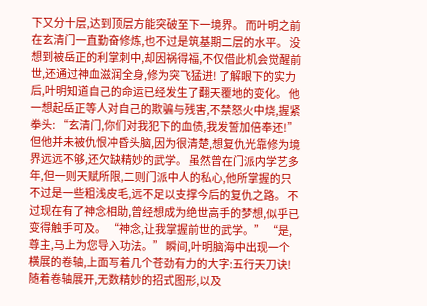下又分十层,达到顶层方能突破至下一境界。 而叶明之前在玄清门一直勤奋修炼,也不过是筑基期二层的水平。 没想到被岳正的利掌刺中,却因祸得福,不仅借此机会觉醒前世,还通过神血滋润全身,修为突飞猛进! 了解眼下的实力后,叶明知道自己的命运已经发生了翻天覆地的变化。 他一想起岳正等人对自己的欺骗与残害,不禁怒火中烧,握紧拳头: “玄清门,你们对我犯下的血债,我发誓加倍奉还!” 但他并未被仇恨冲昏头脑,因为很清楚,想复仇光靠修为境界远远不够,还欠缺精妙的武学。 虽然曾在门派内学艺多年,但一则天赋所限,二则门派中人的私心,他所掌握的只不过是一些粗浅皮毛,远不足以支撑今后的复仇之路。 不过现在有了神念相助,曾经想成为绝世高手的梦想,似乎已变得触手可及。 “神念,让我掌握前世的武学。” “是,尊主,马上为您导入功法。” 瞬间,叶明脑海中出现一个横展的卷轴,上面写着几个苍劲有力的大字:五行天刀诀! 随着卷轴展开,无数精妙的招式图形,以及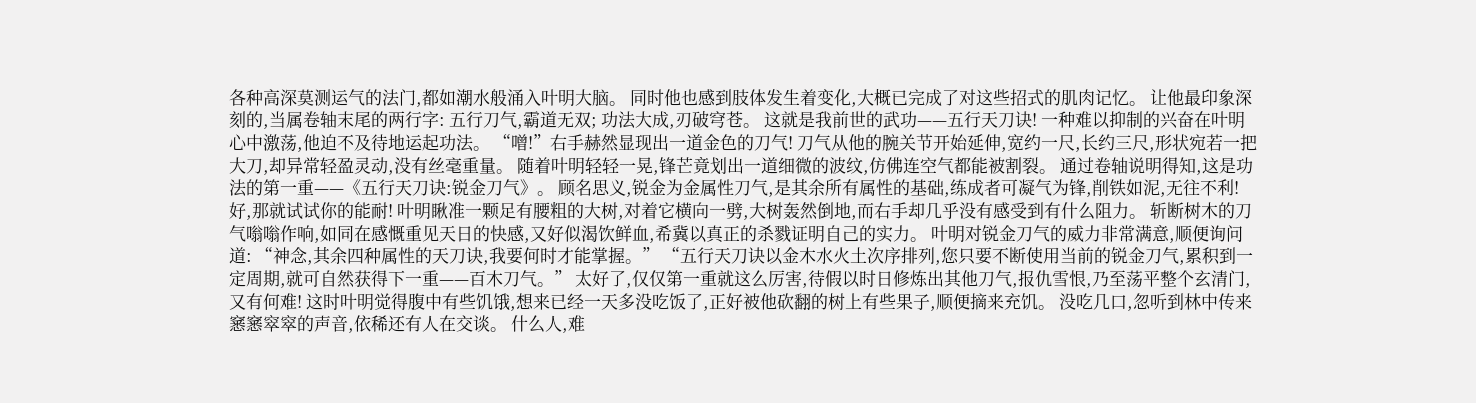各种高深莫测运气的法门,都如潮水般涌入叶明大脑。 同时他也感到肢体发生着变化,大概已完成了对这些招式的肌肉记忆。 让他最印象深刻的,当属卷轴末尾的两行字: 五行刀气,霸道无双; 功法大成,刃破穹苍。 这就是我前世的武功——五行天刀诀! 一种难以抑制的兴奋在叶明心中激荡,他迫不及待地运起功法。 “噌!”右手赫然显现出一道金色的刀气! 刀气从他的腕关节开始延伸,宽约一尺,长约三尺,形状宛若一把大刀,却异常轻盈灵动,没有丝毫重量。 随着叶明轻轻一晃,锋芒竟划出一道细微的波纹,仿佛连空气都能被割裂。 通过卷轴说明得知,这是功法的第一重——《五行天刀诀:锐金刀气》。 顾名思义,锐金为金属性刀气,是其余所有属性的基础,练成者可凝气为锋,削铁如泥,无往不利! 好,那就试试你的能耐! 叶明瞅准一颗足有腰粗的大树,对着它横向一劈,大树轰然倒地,而右手却几乎没有感受到有什么阻力。 斩断树木的刀气嗡嗡作响,如同在感慨重见天日的快感,又好似渴饮鲜血,希冀以真正的杀戮证明自己的实力。 叶明对锐金刀气的威力非常满意,顺便询问道: “神念,其余四种属性的天刀诀,我要何时才能掌握。” “五行天刀诀以金木水火土次序排列,您只要不断使用当前的锐金刀气,累积到一定周期,就可自然获得下一重——百木刀气。” 太好了,仅仅第一重就这么厉害,待假以时日修炼出其他刀气,报仇雪恨,乃至荡平整个玄清门,又有何难! 这时叶明觉得腹中有些饥饿,想来已经一天多没吃饭了,正好被他砍翻的树上有些果子,顺便摘来充饥。 没吃几口,忽听到林中传来窸窸窣窣的声音,依稀还有人在交谈。 什么人,难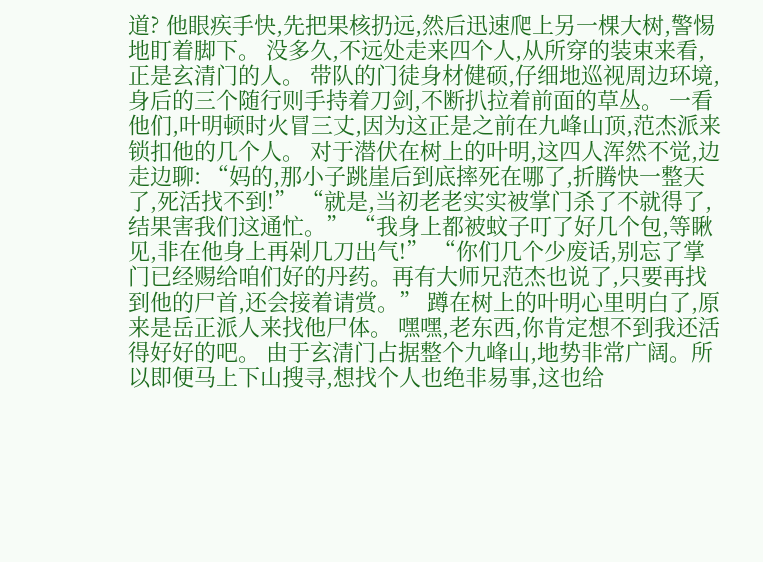道? 他眼疾手快,先把果核扔远,然后迅速爬上另一棵大树,警惕地盯着脚下。 没多久,不远处走来四个人,从所穿的装束来看,正是玄清门的人。 带队的门徒身材健硕,仔细地巡视周边环境,身后的三个随行则手持着刀剑,不断扒拉着前面的草丛。 一看他们,叶明顿时火冒三丈,因为这正是之前在九峰山顶,范杰派来锁扣他的几个人。 对于潜伏在树上的叶明,这四人浑然不觉,边走边聊: “妈的,那小子跳崖后到底摔死在哪了,折腾快一整天了,死活找不到!” “就是,当初老老实实被掌门杀了不就得了,结果害我们这通忙。” “我身上都被蚊子叮了好几个包,等瞅见,非在他身上再剁几刀出气!” “你们几个少废话,别忘了掌门已经赐给咱们好的丹药。再有大师兄范杰也说了,只要再找到他的尸首,还会接着请赏。” 蹲在树上的叶明心里明白了,原来是岳正派人来找他尸体。 嘿嘿,老东西,你肯定想不到我还活得好好的吧。 由于玄清门占据整个九峰山,地势非常广阔。所以即便马上下山搜寻,想找个人也绝非易事,这也给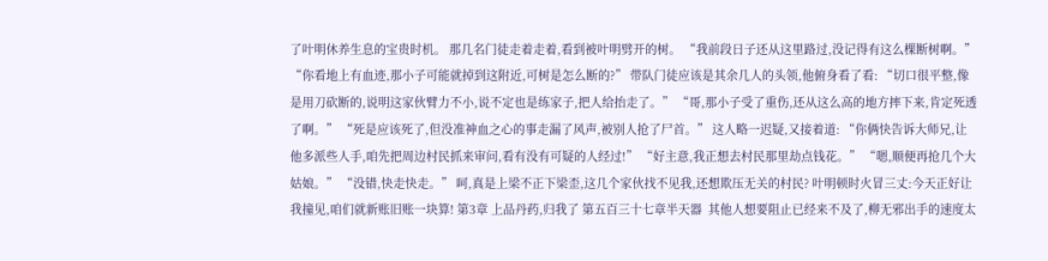了叶明休养生息的宝贵时机。 那几名门徒走着走着,看到被叶明劈开的树。 “我前段日子还从这里路过,没记得有这么棵断树啊。” “你看地上有血迹,那小子可能就掉到这附近,可树是怎么断的?” 带队门徒应该是其余几人的头领,他俯身看了看: “切口很平整,像是用刀砍断的,说明这家伙臂力不小,说不定也是练家子,把人给抬走了。” “哥,那小子受了重伤,还从这么高的地方摔下来,肯定死透了啊。” “死是应该死了,但没准神血之心的事走漏了风声,被别人抢了尸首。” 这人略一迟疑,又接着道: “你俩快告诉大师兄,让他多派些人手,咱先把周边村民抓来审问,看有没有可疑的人经过!” “好主意,我正想去村民那里劫点钱花。” “嗯,顺便再抢几个大姑娘。” “没错,快走快走。” 呵,真是上梁不正下梁歪,这几个家伙找不见我,还想欺压无关的村民? 叶明顿时火冒三丈:今天正好让我撞见,咱们就新账旧账一块算! 第3章 上品丹药,归我了 第五百三十七章半天器  其他人想要阻止已经来不及了,柳无邪出手的速度太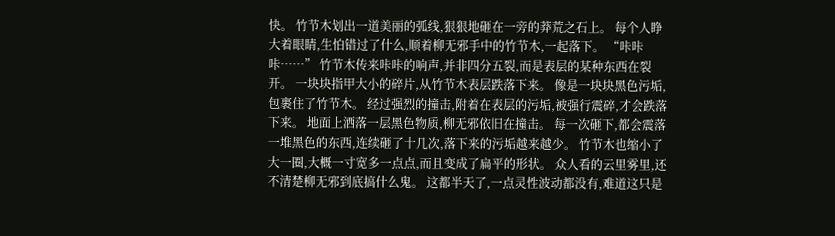快。 竹节木划出一道美丽的弧线,狠狠地砸在一旁的莽荒之石上。 每个人睁大着眼睛,生怕错过了什么,顺着柳无邪手中的竹节木,一起落下。 “咔咔咔……” 竹节木传来咔咔的响声,并非四分五裂,而是表层的某种东西在裂开。 一块块指甲大小的碎片,从竹节木表层跌落下来。 像是一块块黑色污垢,包裹住了竹节木。 经过强烈的撞击,附着在表层的污垢,被强行震碎,才会跌落下来。 地面上洒落一层黑色物质,柳无邪依旧在撞击。 每一次砸下,都会震落一堆黑色的东西,连续砸了十几次,落下来的污垢越来越少。 竹节木也缩小了大一圈,大概一寸宽多一点点,而且变成了扁平的形状。 众人看的云里雾里,还不清楚柳无邪到底搞什么鬼。 这都半天了,一点灵性波动都没有,难道这只是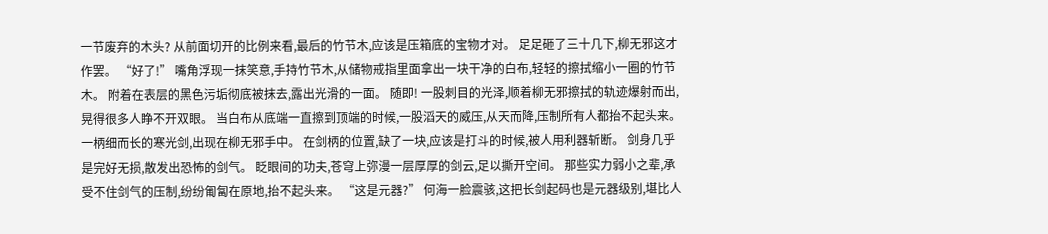一节废弃的木头? 从前面切开的比例来看,最后的竹节木,应该是压箱底的宝物才对。 足足砸了三十几下,柳无邪这才作罢。 “好了!” 嘴角浮现一抹笑意,手持竹节木,从储物戒指里面拿出一块干净的白布,轻轻的擦拭缩小一圈的竹节木。 附着在表层的黑色污垢彻底被抹去,露出光滑的一面。 随即! 一股刺目的光泽,顺着柳无邪擦拭的轨迹爆射而出,晃得很多人睁不开双眼。 当白布从底端一直擦到顶端的时候,一股滔天的威压,从天而降,压制所有人都抬不起头来。 一柄细而长的寒光剑,出现在柳无邪手中。 在剑柄的位置,缺了一块,应该是打斗的时候,被人用利器斩断。 剑身几乎是完好无损,散发出恐怖的剑气。 眨眼间的功夫,苍穹上弥漫一层厚厚的剑云,足以撕开空间。 那些实力弱小之辈,承受不住剑气的压制,纷纷匍匐在原地,抬不起头来。 “这是元器?” 何海一脸震骇,这把长剑起码也是元器级别,堪比人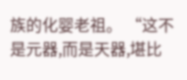族的化婴老祖。 “这不是元器,而是天器,堪比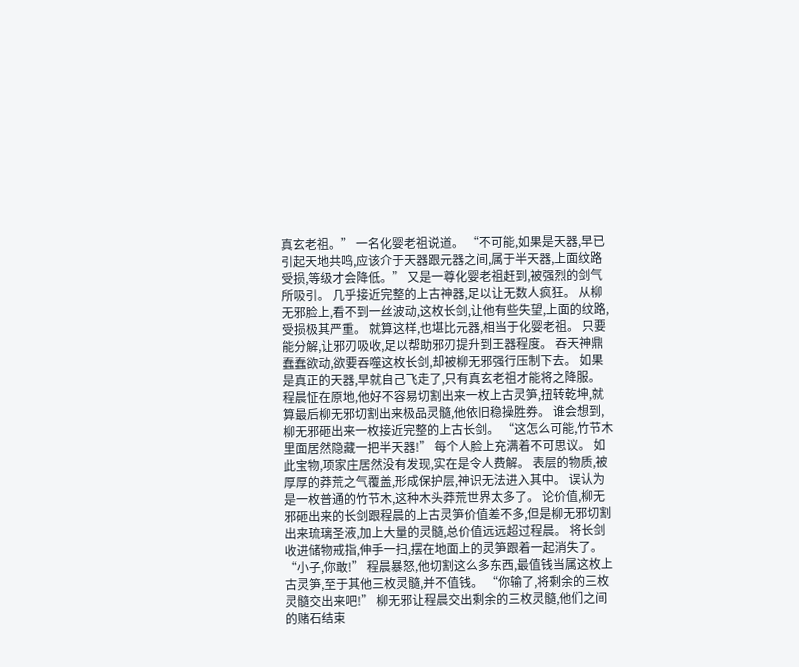真玄老祖。” 一名化婴老祖说道。 “不可能,如果是天器,早已引起天地共鸣,应该介于天器跟元器之间,属于半天器,上面纹路受损,等级才会降低。” 又是一尊化婴老祖赶到,被强烈的剑气所吸引。 几乎接近完整的上古神器,足以让无数人疯狂。 从柳无邪脸上,看不到一丝波动,这枚长剑,让他有些失望,上面的纹路,受损极其严重。 就算这样,也堪比元器,相当于化婴老祖。 只要能分解,让邪刃吸收,足以帮助邪刃提升到王器程度。 吞天神鼎蠢蠢欲动,欲要吞噬这枚长剑,却被柳无邪强行压制下去。 如果是真正的天器,早就自己飞走了,只有真玄老祖才能将之降服。 程晨怔在原地,他好不容易切割出来一枚上古灵笋,扭转乾坤,就算最后柳无邪切割出来极品灵髓,他依旧稳操胜券。 谁会想到,柳无邪砸出来一枚接近完整的上古长剑。 “这怎么可能,竹节木里面居然隐藏一把半天器!” 每个人脸上充满着不可思议。 如此宝物,项家庄居然没有发现,实在是令人费解。 表层的物质,被厚厚的莽荒之气覆盖,形成保护层,神识无法进入其中。 误认为是一枚普通的竹节木,这种木头莽荒世界太多了。 论价值,柳无邪砸出来的长剑跟程晨的上古灵笋价值差不多,但是柳无邪切割出来琉璃圣液,加上大量的灵髓,总价值远远超过程晨。 将长剑收进储物戒指,伸手一扫,摆在地面上的灵笋跟着一起消失了。 “小子,你敢!” 程晨暴怒,他切割这么多东西,最值钱当属这枚上古灵笋,至于其他三枚灵髓,并不值钱。 “你输了,将剩余的三枚灵髓交出来吧!” 柳无邪让程晨交出剩余的三枚灵髓,他们之间的赌石结束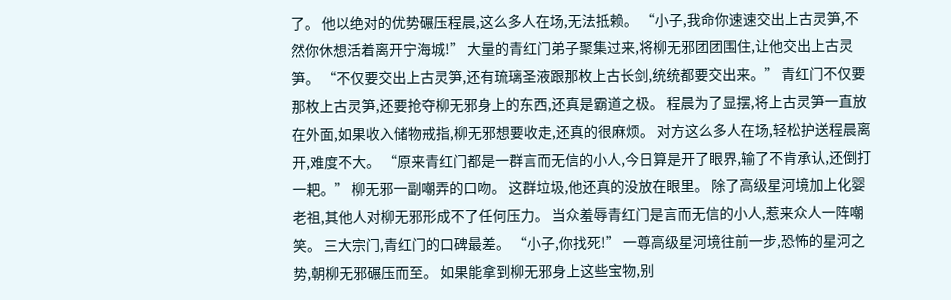了。 他以绝对的优势碾压程晨,这么多人在场,无法抵赖。 “小子,我命你速速交出上古灵笋,不然你休想活着离开宁海城!” 大量的青红门弟子聚集过来,将柳无邪团团围住,让他交出上古灵笋。 “不仅要交出上古灵笋,还有琉璃圣液跟那枚上古长剑,统统都要交出来。” 青红门不仅要那枚上古灵笋,还要抢夺柳无邪身上的东西,还真是霸道之极。 程晨为了显摆,将上古灵笋一直放在外面,如果收入储物戒指,柳无邪想要收走,还真的很麻烦。 对方这么多人在场,轻松护送程晨离开,难度不大。 “原来青红门都是一群言而无信的小人,今日算是开了眼界,输了不肯承认,还倒打一耙。” 柳无邪一副嘲弄的口吻。 这群垃圾,他还真的没放在眼里。 除了高级星河境加上化婴老祖,其他人对柳无邪形成不了任何压力。 当众羞辱青红门是言而无信的小人,惹来众人一阵嘲笑。 三大宗门,青红门的口碑最差。 “小子,你找死!” 一尊高级星河境往前一步,恐怖的星河之势,朝柳无邪碾压而至。 如果能拿到柳无邪身上这些宝物,别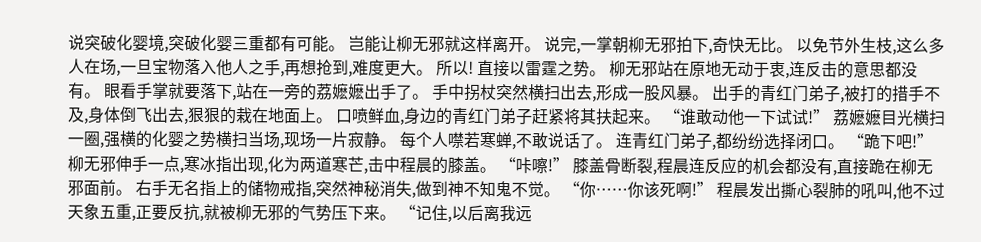说突破化婴境,突破化婴三重都有可能。 岂能让柳无邪就这样离开。 说完,一掌朝柳无邪拍下,奇快无比。 以免节外生枝,这么多人在场,一旦宝物落入他人之手,再想抢到,难度更大。 所以! 直接以雷霆之势。 柳无邪站在原地无动于衷,连反击的意思都没有。 眼看手掌就要落下,站在一旁的荔嬷嬷出手了。 手中拐杖突然横扫出去,形成一股风暴。 出手的青红门弟子,被打的措手不及,身体倒飞出去,狠狠的栽在地面上。 口喷鲜血,身边的青红门弟子赶紧将其扶起来。 “谁敢动他一下试试!” 荔嬷嬷目光横扫一圈,强横的化婴之势横扫当场,现场一片寂静。 每个人噤若寒蝉,不敢说话了。 连青红门弟子,都纷纷选择闭口。 “跪下吧!” 柳无邪伸手一点,寒冰指出现,化为两道寒芒,击中程晨的膝盖。 “咔嚓!” 膝盖骨断裂,程晨连反应的机会都没有,直接跪在柳无邪面前。 右手无名指上的储物戒指,突然神秘消失,做到神不知鬼不觉。 “你……你该死啊!” 程晨发出撕心裂肺的吼叫,他不过天象五重,正要反抗,就被柳无邪的气势压下来。 “记住,以后离我远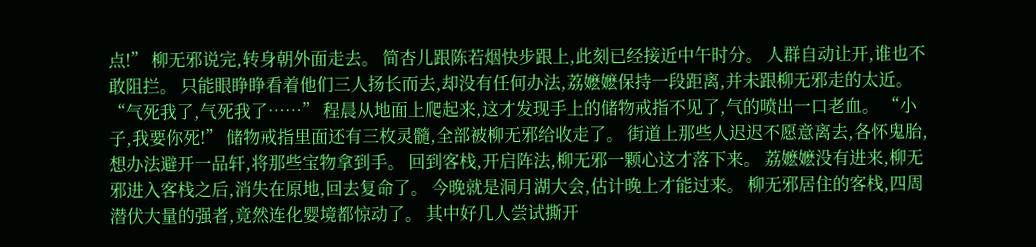点!” 柳无邪说完,转身朝外面走去。 简杏儿跟陈若烟快步跟上,此刻已经接近中午时分。 人群自动让开,谁也不敢阻拦。 只能眼睁睁看着他们三人扬长而去,却没有任何办法,荔嬷嬷保持一段距离,并未跟柳无邪走的太近。 “气死我了,气死我了……” 程晨从地面上爬起来,这才发现手上的储物戒指不见了,气的喷出一口老血。 “小子,我要你死!” 储物戒指里面还有三枚灵髓,全部被柳无邪给收走了。 街道上那些人迟迟不愿意离去,各怀鬼胎,想办法避开一品轩,将那些宝物拿到手。 回到客栈,开启阵法,柳无邪一颗心这才落下来。 荔嬷嬷没有进来,柳无邪进入客栈之后,消失在原地,回去复命了。 今晚就是洞月湖大会,估计晚上才能过来。 柳无邪居住的客栈,四周潜伏大量的强者,竟然连化婴境都惊动了。 其中好几人尝试撕开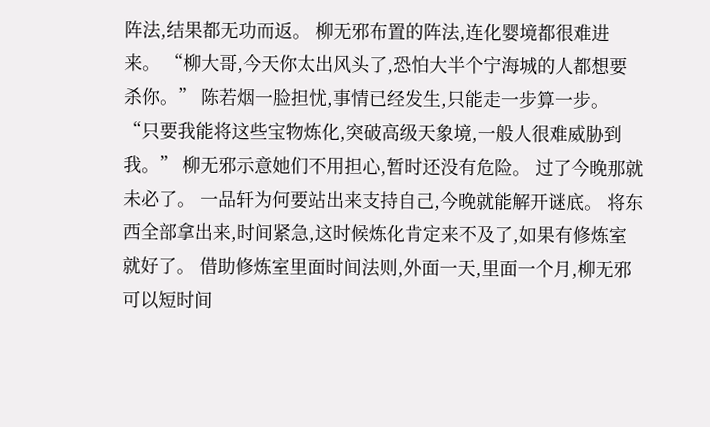阵法,结果都无功而返。 柳无邪布置的阵法,连化婴境都很难进来。 “柳大哥,今天你太出风头了,恐怕大半个宁海城的人都想要杀你。” 陈若烟一脸担忧,事情已经发生,只能走一步算一步。 “只要我能将这些宝物炼化,突破高级天象境,一般人很难威胁到我。” 柳无邪示意她们不用担心,暂时还没有危险。 过了今晚那就未必了。 一品轩为何要站出来支持自己,今晚就能解开谜底。 将东西全部拿出来,时间紧急,这时候炼化肯定来不及了,如果有修炼室就好了。 借助修炼室里面时间法则,外面一天,里面一个月,柳无邪可以短时间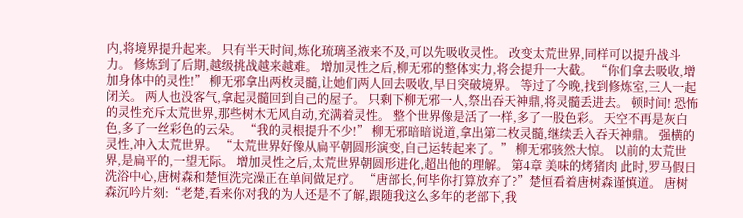内,将境界提升起来。 只有半天时间,炼化琉璃圣液来不及,可以先吸收灵性。 改变太荒世界,同样可以提升战斗力。 修炼到了后期,越级挑战越来越难。 增加灵性之后,柳无邪的整体实力,将会提升一大截。 “你们拿去吸收,增加身体中的灵性!” 柳无邪拿出两枚灵髓,让她们两人回去吸收,早日突破境界。 等过了今晚,找到修炼室,三人一起闭关。 两人也没客气,拿起灵髓回到自己的屋子。 只剩下柳无邪一人,祭出吞天神鼎,将灵髓丢进去。 顿时间! 恐怖的灵性充斥太荒世界,那些树木无风自动,充满着灵性。 整个世界像是活了一样,多了一股色彩。 天空不再是灰白色,多了一丝彩色的云朵。 “我的灵根提升不少!” 柳无邪暗暗说道,拿出第二枚灵髓,继续丢入吞天神鼎。 强横的灵性,冲入太荒世界。 “太荒世界好像从扁平朝圆形演变,自己运转起来了。” 柳无邪骇然大惊。 以前的太荒世界,是扁平的,一望无际。 增加灵性之后,太荒世界朝圆形进化,超出他的理解。 第4章 美味的烤猪肉 此时,罗马假日洗浴中心,唐树森和楚恒洗完澡正在单间做足疗。 “唐部长,何毕你打算放弃了?”楚恒看着唐树森谨慎道。 唐树森沉吟片刻:“老楚,看来你对我的为人还是不了解,跟随我这么多年的老部下,我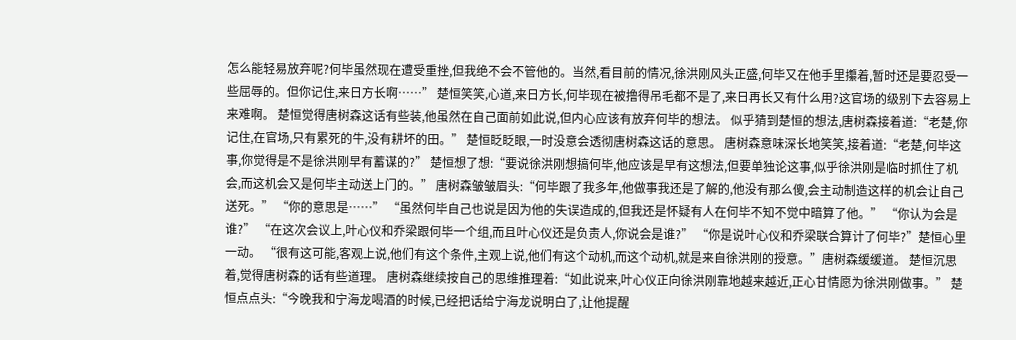怎么能轻易放弃呢?何毕虽然现在遭受重挫,但我绝不会不管他的。当然,看目前的情况,徐洪刚风头正盛,何毕又在他手里攥着,暂时还是要忍受一些屈辱的。但你记住,来日方长啊……” 楚恒笑笑,心道,来日方长,何毕现在被撸得吊毛都不是了,来日再长又有什么用?这官场的级别下去容易上来难啊。 楚恒觉得唐树森这话有些装,他虽然在自己面前如此说,但内心应该有放弃何毕的想法。 似乎猜到楚恒的想法,唐树森接着道:“老楚,你记住,在官场,只有累死的牛,没有耕坏的田。” 楚恒眨眨眼,一时没意会透彻唐树森这话的意思。 唐树森意味深长地笑笑,接着道:“老楚,何毕这事,你觉得是不是徐洪刚早有蓄谋的?” 楚恒想了想:“要说徐洪刚想搞何毕,他应该是早有这想法,但要单独论这事,似乎徐洪刚是临时抓住了机会,而这机会又是何毕主动送上门的。” 唐树森皱皱眉头:“何毕跟了我多年,他做事我还是了解的,他没有那么傻,会主动制造这样的机会让自己送死。” “你的意思是……” “虽然何毕自己也说是因为他的失误造成的,但我还是怀疑有人在何毕不知不觉中暗算了他。” “你认为会是谁?” “在这次会议上,叶心仪和乔梁跟何毕一个组,而且叶心仪还是负责人,你说会是谁?” “你是说叶心仪和乔梁联合算计了何毕?”楚恒心里一动。 “很有这可能,客观上说,他们有这个条件,主观上说,他们有这个动机,而这个动机,就是来自徐洪刚的授意。”唐树森缓缓道。 楚恒沉思着,觉得唐树森的话有些道理。 唐树森继续按自己的思维推理着:“如此说来,叶心仪正向徐洪刚靠地越来越近,正心甘情愿为徐洪刚做事。” 楚恒点点头:“今晚我和宁海龙喝酒的时候,已经把话给宁海龙说明白了,让他提醒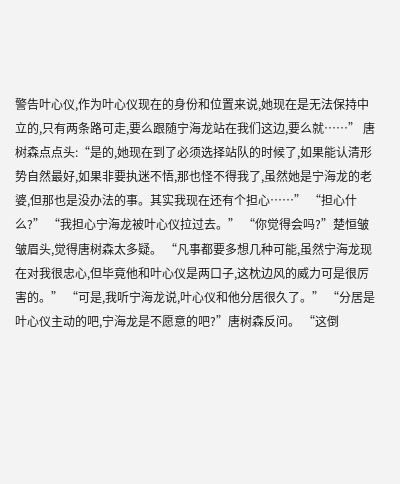警告叶心仪,作为叶心仪现在的身份和位置来说,她现在是无法保持中立的,只有两条路可走,要么跟随宁海龙站在我们这边,要么就……” 唐树森点点头:“是的,她现在到了必须选择站队的时候了,如果能认清形势自然最好,如果非要执迷不悟,那也怪不得我了,虽然她是宁海龙的老婆,但那也是没办法的事。其实我现在还有个担心……” “担心什么?” “我担心宁海龙被叶心仪拉过去。” “你觉得会吗?”楚恒皱皱眉头,觉得唐树森太多疑。 “凡事都要多想几种可能,虽然宁海龙现在对我很忠心,但毕竟他和叶心仪是两口子,这枕边风的威力可是很厉害的。” “可是,我听宁海龙说,叶心仪和他分居很久了。” “分居是叶心仪主动的吧,宁海龙是不愿意的吧?”唐树森反问。 “这倒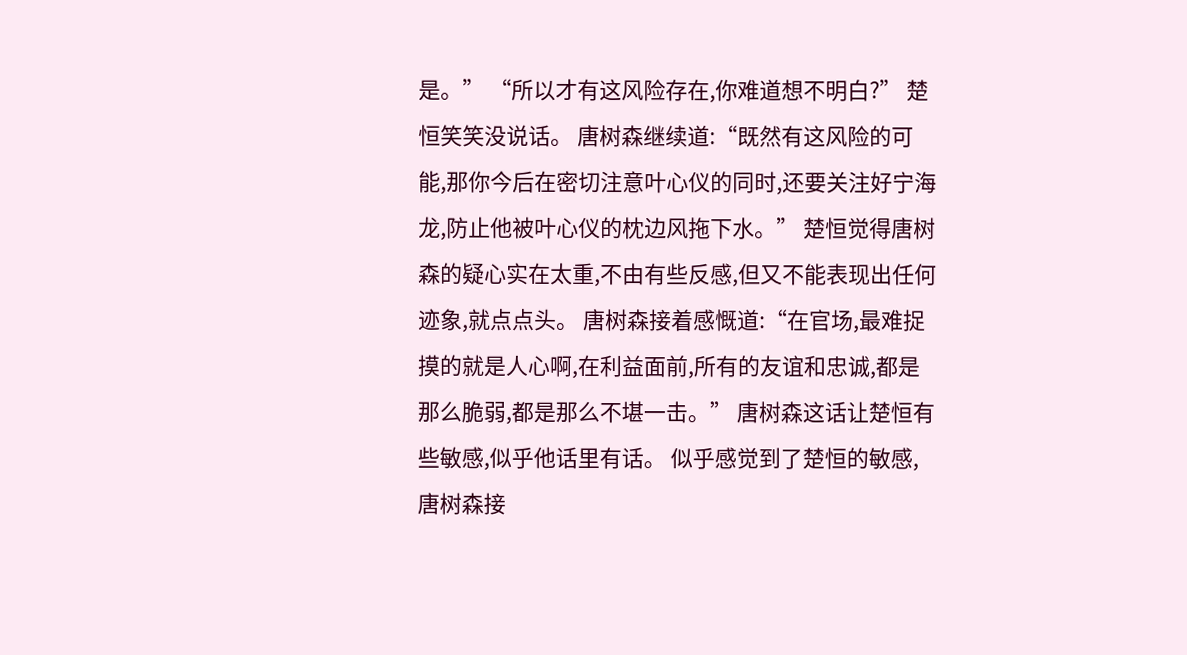是。” “所以才有这风险存在,你难道想不明白?” 楚恒笑笑没说话。 唐树森继续道:“既然有这风险的可能,那你今后在密切注意叶心仪的同时,还要关注好宁海龙,防止他被叶心仪的枕边风拖下水。” 楚恒觉得唐树森的疑心实在太重,不由有些反感,但又不能表现出任何迹象,就点点头。 唐树森接着感慨道:“在官场,最难捉摸的就是人心啊,在利益面前,所有的友谊和忠诚,都是那么脆弱,都是那么不堪一击。” 唐树森这话让楚恒有些敏感,似乎他话里有话。 似乎感觉到了楚恒的敏感,唐树森接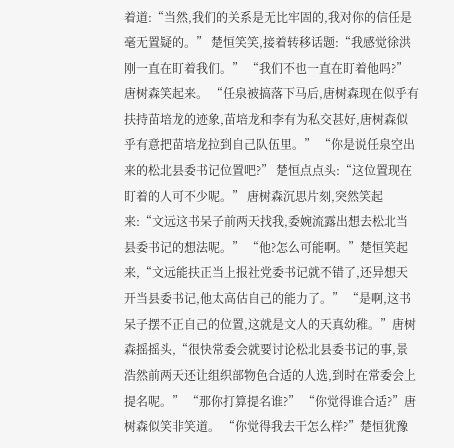着道:“当然,我们的关系是无比牢固的,我对你的信任是毫无置疑的。” 楚恒笑笑,接着转移话题:“我感觉徐洪刚一直在盯着我们。” “我们不也一直在盯着他吗?”唐树森笑起来。 “任泉被搞落下马后,唐树森现在似乎有扶持苗培龙的迹象,苗培龙和李有为私交甚好,唐树森似乎有意把苗培龙拉到自己队伍里。” “你是说任泉空出来的松北县委书记位置吧?” 楚恒点点头:“这位置现在盯着的人可不少呢。” 唐树森沉思片刻,突然笑起来:“文远这书呆子前两天找我,委婉流露出想去松北当县委书记的想法呢。” “他?怎么可能啊。”楚恒笑起来,“文远能扶正当上报社党委书记就不错了,还异想天开当县委书记,他太高估自己的能力了。” “是啊,这书呆子摆不正自己的位置,这就是文人的天真幼稚。”唐树森摇摇头,“很快常委会就要讨论松北县委书记的事,景浩然前两天还让组织部物色合适的人选,到时在常委会上提名呢。” “那你打算提名谁?” “你觉得谁合适?”唐树森似笑非笑道。 “你觉得我去干怎么样?”楚恒犹豫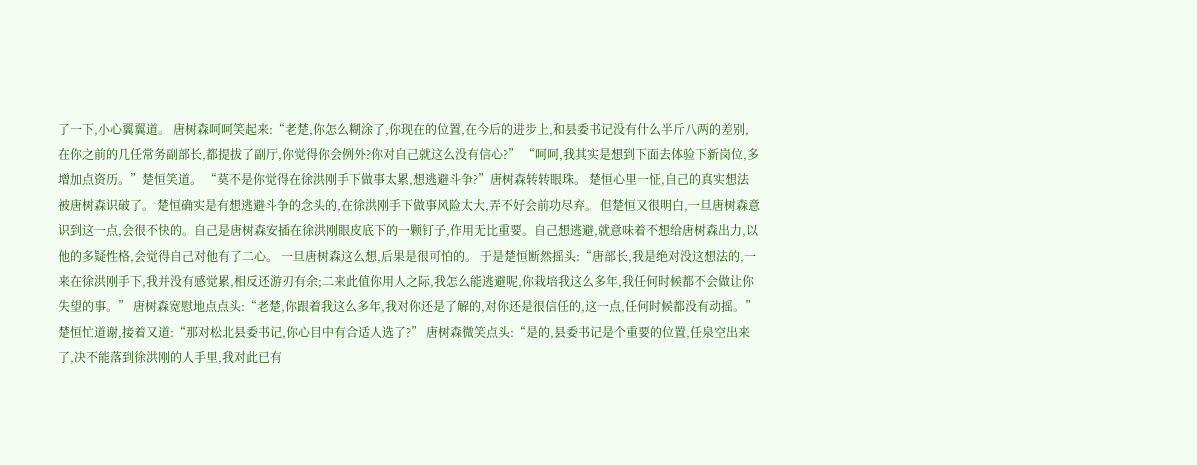了一下,小心翼翼道。 唐树森呵呵笑起来:“老楚,你怎么糊涂了,你现在的位置,在今后的进步上,和县委书记没有什么半斤八两的差别,在你之前的几任常务副部长,都提拔了副厅,你觉得你会例外?你对自己就这么没有信心?” “呵呵,我其实是想到下面去体验下新岗位,多增加点资历。”楚恒笑道。 “莫不是你觉得在徐洪刚手下做事太累,想逃避斗争?”唐树森转转眼珠。 楚恒心里一怔,自己的真实想法被唐树森识破了。 楚恒确实是有想逃避斗争的念头的,在徐洪刚手下做事风险太大,弄不好会前功尽弃。 但楚恒又很明白,一旦唐树森意识到这一点,会很不快的。自己是唐树森安插在徐洪刚眼皮底下的一颗钉子,作用无比重要。自己想逃避,就意味着不想给唐树森出力,以他的多疑性格,会觉得自己对他有了二心。 一旦唐树森这么想,后果是很可怕的。 于是楚恒断然摇头:“唐部长,我是绝对没这想法的,一来在徐洪刚手下,我并没有感觉累,相反还游刃有余;二来此值你用人之际,我怎么能逃避呢,你栽培我这么多年,我任何时候都不会做让你失望的事。” 唐树森宽慰地点点头:“老楚,你跟着我这么多年,我对你还是了解的,对你还是很信任的,这一点,任何时候都没有动摇。” 楚恒忙道谢,接着又道:“那对松北县委书记,你心目中有合适人选了?” 唐树森微笑点头:“是的,县委书记是个重要的位置,任泉空出来了,决不能落到徐洪刚的人手里,我对此已有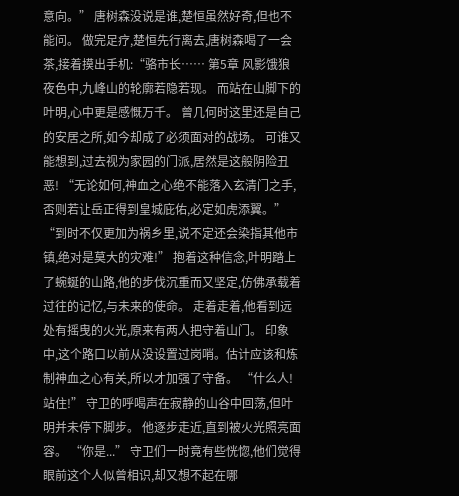意向。” 唐树森没说是谁,楚恒虽然好奇,但也不能问。 做完足疗,楚恒先行离去,唐树森喝了一会茶,接着摸出手机:“骆市长…… 第5章 风影饿狼 夜色中,九峰山的轮廓若隐若现。 而站在山脚下的叶明,心中更是感慨万千。 曾几何时这里还是自己的安居之所,如今却成了必须面对的战场。 可谁又能想到,过去视为家园的门派,居然是这般阴险丑恶! “无论如何,神血之心绝不能落入玄清门之手,否则若让岳正得到皇城庇佑,必定如虎添翼。” “到时不仅更加为祸乡里,说不定还会染指其他市镇,绝对是莫大的灾难!” 抱着这种信念,叶明踏上了蜿蜒的山路,他的步伐沉重而又坚定,仿佛承载着过往的记忆,与未来的使命。 走着走着,他看到远处有摇曳的火光,原来有两人把守着山门。 印象中,这个路口以前从没设置过岗哨。估计应该和炼制神血之心有关,所以才加强了守备。 “什么人!站住!” 守卫的呼喝声在寂静的山谷中回荡,但叶明并未停下脚步。 他逐步走近,直到被火光照亮面容。 “你是...” 守卫们一时竟有些恍惚,他们觉得眼前这个人似曾相识,却又想不起在哪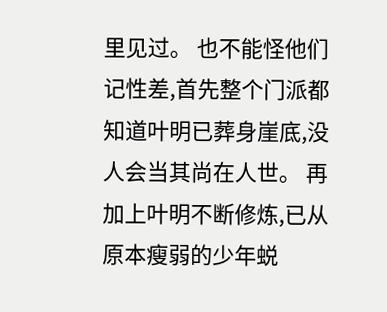里见过。 也不能怪他们记性差,首先整个门派都知道叶明已葬身崖底,没人会当其尚在人世。 再加上叶明不断修炼,已从原本瘦弱的少年蜕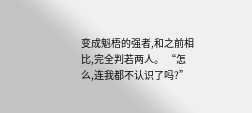变成魁梧的强者,和之前相比,完全判若两人。 “怎么,连我都不认识了吗?”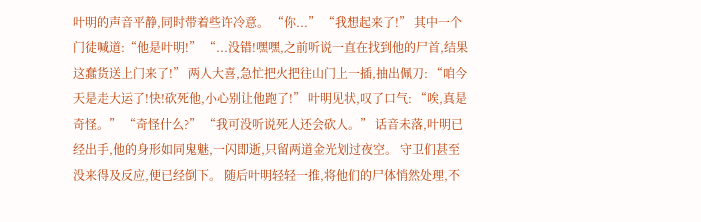叶明的声音平静,同时带着些许冷意。 “你...” “我想起来了!” 其中一个门徒喊道:“他是叶明!” “...没错!嘿嘿,之前听说一直在找到他的尸首,结果这蠢货送上门来了!” 两人大喜,急忙把火把往山门上一插,抽出佩刀: “咱今天是走大运了!快!砍死他,小心别让他跑了!” 叶明见状,叹了口气: “唉,真是奇怪。” “奇怪什么?” “我可没听说死人还会砍人。” 话音未落,叶明已经出手,他的身形如同鬼魅,一闪即逝,只留两道金光划过夜空。 守卫们甚至没来得及反应,便已经倒下。 随后叶明轻轻一推,将他们的尸体悄然处理,不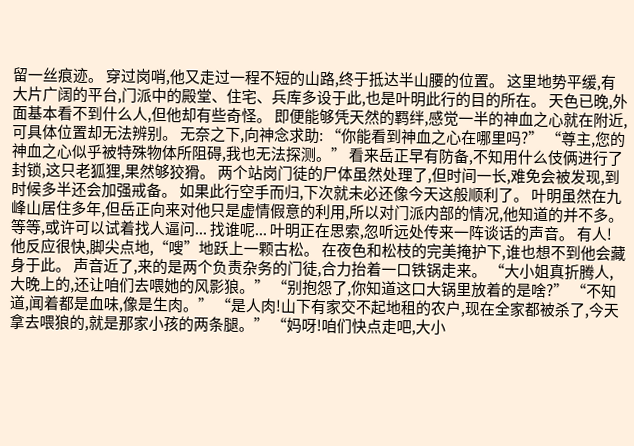留一丝痕迹。 穿过岗哨,他又走过一程不短的山路,终于抵达半山腰的位置。 这里地势平缓,有大片广阔的平台,门派中的殿堂、住宅、兵库多设于此,也是叶明此行的目的所在。 天色已晚,外面基本看不到什么人,但他却有些奇怪。 即便能够凭天然的羁绊,感觉一半的神血之心就在附近,可具体位置却无法辨别。 无奈之下,向神念求助: “你能看到神血之心在哪里吗?” “尊主,您的神血之心似乎被特殊物体所阻碍,我也无法探测。” 看来岳正早有防备,不知用什么伎俩进行了封锁,这只老狐狸,果然够狡猾。 两个站岗门徒的尸体虽然处理了,但时间一长,难免会被发现,到时候多半还会加强戒备。 如果此行空手而归,下次就未必还像今天这般顺利了。 叶明虽然在九峰山居住多年,但岳正向来对他只是虚情假意的利用,所以对门派内部的情况,他知道的并不多。 等等,或许可以试着找人逼问... 找谁呢... 叶明正在思索,忽听远处传来一阵谈话的声音。 有人! 他反应很快,脚尖点地,“嗖”地跃上一颗古松。 在夜色和松枝的完美掩护下,谁也想不到他会藏身于此。 声音近了,来的是两个负责杂务的门徒,合力抬着一口铁锅走来。 “大小姐真折腾人,大晚上的,还让咱们去喂她的风影狼。” “别抱怨了,你知道这口大锅里放着的是啥?” “不知道,闻着都是血味,像是生肉。” “是人肉!山下有家交不起地租的农户,现在全家都被杀了,今天拿去喂狼的,就是那家小孩的两条腿。” “妈呀!咱们快点走吧,大小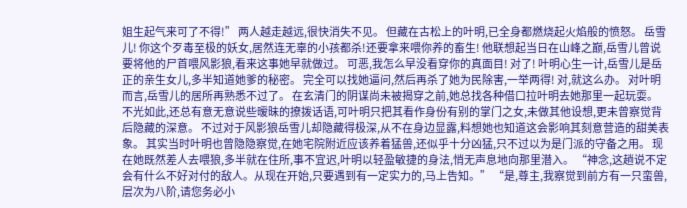姐生起气来可了不得!” 两人越走越远,很快消失不见。 但藏在古松上的叶明,已全身都燃烧起火焰般的愤怒。 岳雪儿! 你这个歹毒至极的妖女,居然连无辜的小孩都杀!还要拿来喂你养的畜生! 他联想起当日在山峰之巅,岳雪儿曾说要将他的尸首喂风影狼,看来这事她早就做过。 可恶,我怎么早没看穿你的真面目! 对了! 叶明心生一计,岳雪儿是岳正的亲生女儿,多半知道她爹的秘密。 完全可以找她逼问,然后再杀了她为民除害,一举两得! 对,就这么办。 对叶明而言,岳雪儿的居所再熟悉不过了。 在玄清门的阴谋尚未被揭穿之前,她总找各种借口拉叶明去她那里一起玩耍。 不光如此,还总有意无意说些暧昧的撩拨话语,可叶明只把其看作身份有别的掌门之女,未做其他设想,更未曾察觉背后隐藏的深意。 不过对于风影狼岳雪儿却隐藏得极深,从不在身边显露,料想她也知道这会影响其刻意营造的甜美表象。 其实当时叶明也曾隐隐察觉,在她宅院附近应该养着猛兽,还似乎十分凶猛,只不过以为是门派的守备之用。 现在她既然差人去喂狼,多半就在住所,事不宜迟,叶明以轻盈敏捷的身法,悄无声息地向那里潜入。 “神念,这趟说不定会有什么不好对付的敌人。从现在开始,只要遇到有一定实力的,马上告知。” “是,尊主,我察觉到前方有一只蛮兽,层次为八阶,请您务必小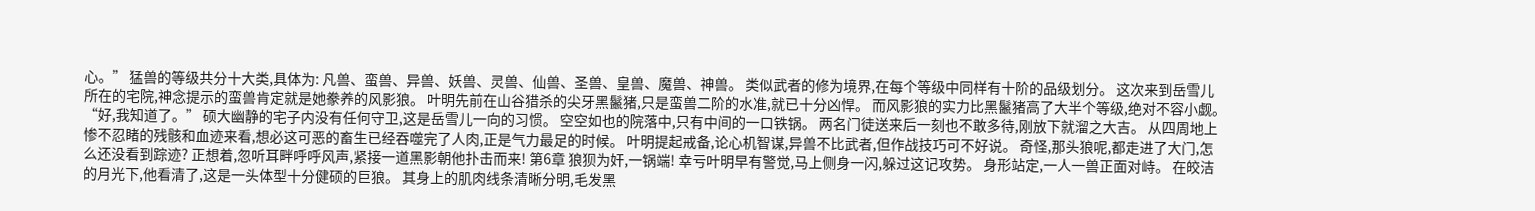心。” 猛兽的等级共分十大类,具体为: 凡兽、蛮兽、异兽、妖兽、灵兽、仙兽、圣兽、皇兽、魔兽、神兽。 类似武者的修为境界,在每个等级中同样有十阶的品级划分。 这次来到岳雪儿所在的宅院,神念提示的蛮兽肯定就是她豢养的风影狼。 叶明先前在山谷猎杀的尖牙黑鬣猪,只是蛮兽二阶的水准,就已十分凶悍。 而风影狼的实力比黑鬣猪高了大半个等级,绝对不容小觑。 “好,我知道了。” 硕大幽静的宅子内没有任何守卫,这是岳雪儿一向的习惯。 空空如也的院落中,只有中间的一口铁锅。 两名门徒送来后一刻也不敢多待,刚放下就溜之大吉。 从四周地上惨不忍睹的残骸和血迹来看,想必这可恶的畜生已经吞噬完了人肉,正是气力最足的时候。 叶明提起戒备,论心机智谋,异兽不比武者,但作战技巧可不好说。 奇怪,那头狼呢,都走进了大门,怎么还没看到踪迹? 正想着,忽听耳畔呼呼风声,紧接一道黑影朝他扑击而来! 第6章 狼狈为奸,一锅端! 幸亏叶明早有警觉,马上侧身一闪,躲过这记攻势。 身形站定,一人一兽正面对峙。 在皎洁的月光下,他看清了,这是一头体型十分健硕的巨狼。 其身上的肌肉线条清晰分明,毛发黑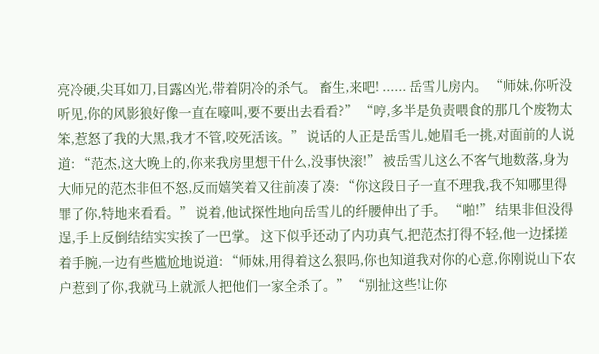亮冷硬,尖耳如刀,目露凶光,带着阴冷的杀气。 畜生,来吧! ...... 岳雪儿房内。 “师妹,你听没听见,你的风影狼好像一直在嚎叫,要不要出去看看?” “哼,多半是负责喂食的那几个废物太笨,惹怒了我的大黑,我才不管,咬死活该。” 说话的人正是岳雪儿,她眉毛一挑,对面前的人说道: “范杰,这大晚上的,你来我房里想干什么,没事快滚!” 被岳雪儿这么不客气地数落,身为大师兄的范杰非但不怒,反而嬉笑着又往前凑了凑: “你这段日子一直不理我,我不知哪里得罪了你,特地来看看。” 说着,他试探性地向岳雪儿的纤腰伸出了手。 “啪!” 结果非但没得逞,手上反倒结结实实挨了一巴掌。 这下似乎还动了内功真气,把范杰打得不轻,他一边揉搓着手腕,一边有些尴尬地说道: “师妹,用得着这么狠吗,你也知道我对你的心意,你刚说山下农户惹到了你,我就马上就派人把他们一家全杀了。” “别扯这些!让你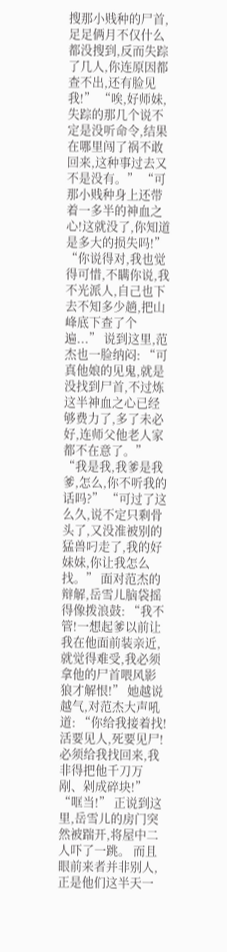搜那小贱种的尸首,足足俩月不仅什么都没搜到,反而失踪了几人,你连原因都查不出,还有脸见我!” “唉,好师妹,失踪的那几个说不定是没听命令,结果在哪里闯了祸不敢回来,这种事过去又不是没有。” “可那小贱种身上还带着一多半的神血之心!这就没了,你知道是多大的损失吗!” “你说得对,我也觉得可惜,不瞒你说,我不光派人,自己也下去不知多少趟,把山峰底下查了个遍...” 说到这里,范杰也一脸纳闷: “可真他娘的见鬼,就是没找到尸首,不过炼这半神血之心已经够费力了,多了未必好,连师父他老人家都不在意了。” “我是我,我爹是我爹,怎么,你不听我的话吗?” “可过了这么久,说不定只剩骨头了,又没准被别的猛兽叼走了,我的好妹妹,你让我怎么找。” 面对范杰的辩解,岳雪儿脑袋摇得像拨浪鼓: “我不管!一想起爹以前让我在他面前装亲近,就觉得难受,我必须拿他的尸首喂风影狼才解恨!” 她越说越气,对范杰大声吼道: “你给我接着找!活要见人,死要见尸!必须给我找回来,我非得把他千刀万剐、剁成碎块!” “哐当!” 正说到这里,岳雪儿的房门突然被踹开,将屋中二人吓了一跳。 而且眼前来者并非别人,正是他们这半天一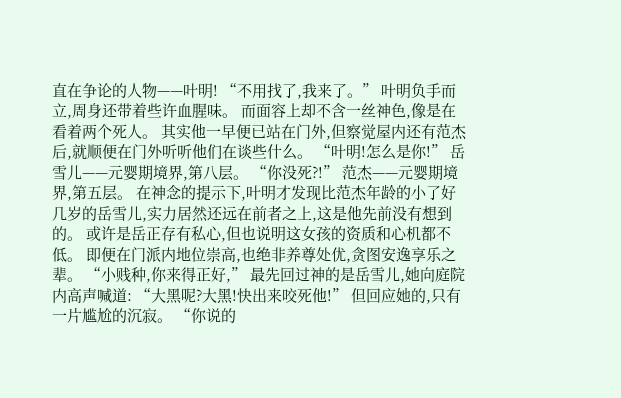直在争论的人物——叶明! “不用找了,我来了。” 叶明负手而立,周身还带着些许血腥味。 而面容上却不含一丝神色,像是在看着两个死人。 其实他一早便已站在门外,但察觉屋内还有范杰后,就顺便在门外听听他们在谈些什么。 “叶明!怎么是你!” 岳雪儿——元婴期境界,第八层。 “你没死?!” 范杰——元婴期境界,第五层。 在神念的提示下,叶明才发现比范杰年龄的小了好几岁的岳雪儿,实力居然还远在前者之上,这是他先前没有想到的。 或许是岳正存有私心,但也说明这女孩的资质和心机都不低。 即便在门派内地位崇高,也绝非养尊处优,贪图安逸享乐之辈。 “小贱种,你来得正好,” 最先回过神的是岳雪儿,她向庭院内高声喊道: “大黑呢?大黑!快出来咬死他!” 但回应她的,只有一片尴尬的沉寂。 “你说的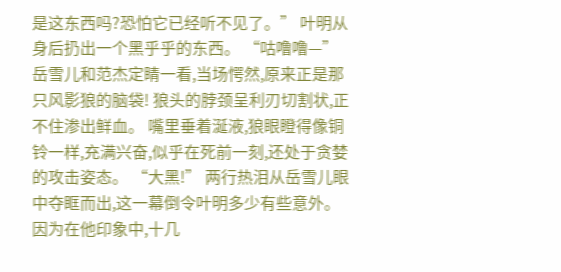是这东西吗?恐怕它已经听不见了。” 叶明从身后扔出一个黑乎乎的东西。 “咕噜噜—” 岳雪儿和范杰定睛一看,当场愕然,原来正是那只风影狼的脑袋! 狼头的脖颈呈利刃切割状,正不住渗出鲜血。 嘴里垂着涎液,狼眼瞪得像铜铃一样,充满兴奋,似乎在死前一刻,还处于贪婪的攻击姿态。 “大黑!” 两行热泪从岳雪儿眼中夺眶而出,这一幕倒令叶明多少有些意外。 因为在他印象中,十几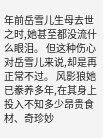年前岳雪儿生母去世之时,她甚至都没流什么眼泪。 但这种伤心对岳雪儿来说,却是再正常不过。 风影狼她已豢养多年,在其身上投入不知多少昂贵食材、奇珍妙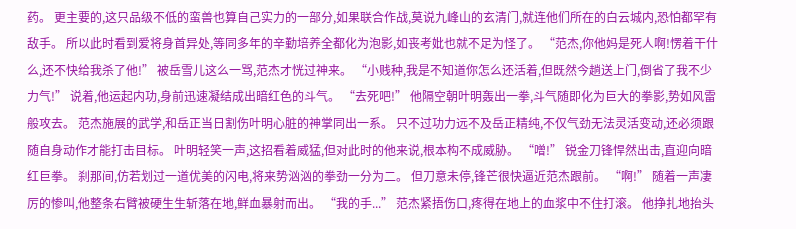药。 更主要的,这只品级不低的蛮兽也算自己实力的一部分,如果联合作战,莫说九峰山的玄清门,就连他们所在的白云城内,恐怕都罕有敌手。 所以此时看到爱将身首异处,等同多年的辛勤培养全都化为泡影,如丧考妣也就不足为怪了。 “范杰,你他妈是死人啊!愣着干什么,还不快给我杀了他!” 被岳雪儿这么一骂,范杰才恍过神来。 “小贱种,我是不知道你怎么还活着,但既然今趟送上门,倒省了我不少力气!” 说着,他运起内功,身前迅速凝结成出暗红色的斗气。 “去死吧!” 他隔空朝叶明轰出一拳,斗气随即化为巨大的拳影,势如风雷般攻去。 范杰施展的武学,和岳正当日割伤叶明心脏的神掌同出一系。 只不过功力远不及岳正精纯,不仅气劲无法灵活变动,还必须跟随自身动作才能打击目标。 叶明轻笑一声,这招看着威猛,但对此时的他来说,根本构不成威胁。 “噌!” 锐金刀锋悍然出击,直迎向暗红巨拳。 刹那间,仿若划过一道优美的闪电,将来势汹汹的拳劲一分为二。 但刀意未停,锋芒很快逼近范杰跟前。 “啊!” 随着一声凄厉的惨叫,他整条右臂被硬生生斩落在地,鲜血暴射而出。 “我的手...” 范杰紧捂伤口,疼得在地上的血浆中不住打滚。 他挣扎地抬头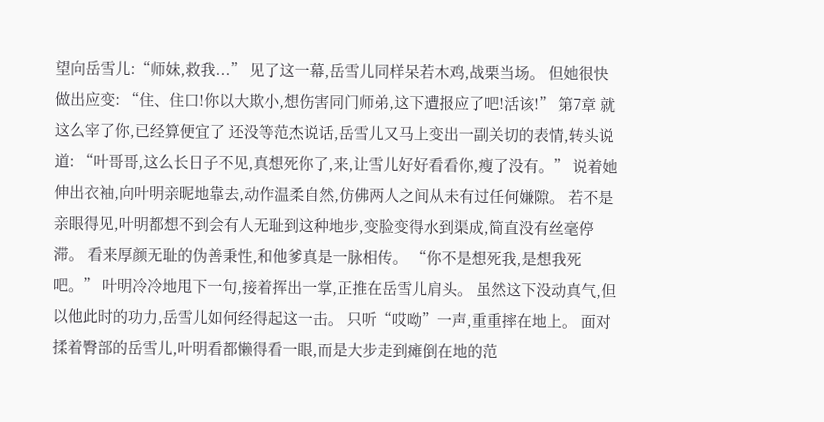望向岳雪儿:“师妹,救我...” 见了这一幕,岳雪儿同样呆若木鸡,战栗当场。 但她很快做出应变: “住、住口!你以大欺小,想伤害同门师弟,这下遭报应了吧!活该!” 第7章 就这么宰了你,已经算便宜了 还没等范杰说话,岳雪儿又马上变出一副关切的表情,转头说道: “叶哥哥,这么长日子不见,真想死你了,来,让雪儿好好看看你,瘦了没有。” 说着她伸出衣袖,向叶明亲昵地靠去,动作温柔自然,仿佛两人之间从未有过任何嫌隙。 若不是亲眼得见,叶明都想不到会有人无耻到这种地步,变脸变得水到渠成,简直没有丝毫停滞。 看来厚颜无耻的伪善秉性,和他爹真是一脉相传。 “你不是想死我,是想我死吧。” 叶明冷冷地甩下一句,接着挥出一掌,正推在岳雪儿肩头。 虽然这下没动真气,但以他此时的功力,岳雪儿如何经得起这一击。 只听“哎呦”一声,重重摔在地上。 面对揉着臀部的岳雪儿,叶明看都懒得看一眼,而是大步走到瘫倒在地的范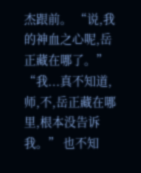杰跟前。 “说,我的神血之心呢,岳正藏在哪了。” “我...真不知道,师,不,岳正藏在哪里,根本没告诉我。” 也不知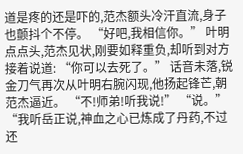道是疼的还是吓的,范杰额头冷汗直流,身子也颤抖个不停。 “好吧,我相信你。” 叶明点点头,范杰见状,刚要如释重负,却听到对方接着说道: “你可以去死了。” 话音未落,锐金刀气再次从叶明右腕闪现,他扬起锋芒,朝范杰逼近。 “不!师弟!听我说!” “说。” “我听岳正说,神血之心已炼成了丹药,不过还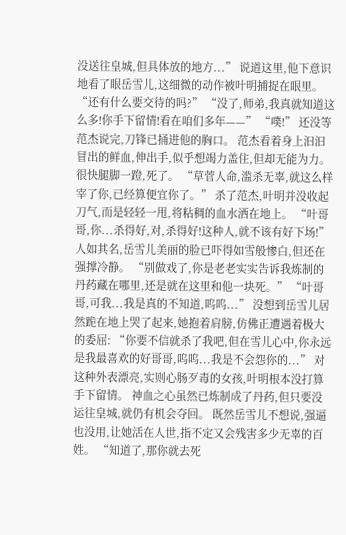没送往皇城,但具体放的地方...” 说道这里,他下意识地看了眼岳雪儿,这细微的动作被叶明捕捉在眼里。 “还有什么要交待的吗?” “没了,师弟,我真就知道这么多!你手下留情!看在咱们多年——” “噗!” 还没等范杰说完,刀锋已捅进他的胸口。 范杰看着身上汩汩冒出的鲜血,伸出手,似乎想竭力盖住,但却无能为力。 很快腿脚一蹬,死了。 “草菅人命,滥杀无辜,就这么样宰了你,已经算便宜你了。” 杀了范杰,叶明并没收起刀气,而是轻轻一甩,将粘稠的血水洒在地上。 “叶哥哥,你...杀得好,对,杀得好!这种人,就不该有好下场!” 人如其名,岳雪儿美丽的脸已吓得如雪般惨白,但还在强撑冷静。 “别做戏了,你是老老实实告诉我炼制的丹药藏在哪里,还是就在这里和他一块死。” “叶哥哥,可我...我是真的不知道,呜呜...” 没想到岳雪儿居然跪在地上哭了起来,她抱着肩膀,仿佛正遭遇着极大的委屈: “你要不信就杀了我吧,但在雪儿心中,你永远是我最喜欢的好哥哥,呜呜...我是不会怨你的...” 对这种外表漂亮,实则心肠歹毒的女孩,叶明根本没打算手下留情。 神血之心虽然已炼制成了丹药,但只要没运往皇城,就仍有机会夺回。 既然岳雪儿不想说,强逼也没用,让她活在人世,指不定又会残害多少无辜的百姓。 “知道了,那你就去死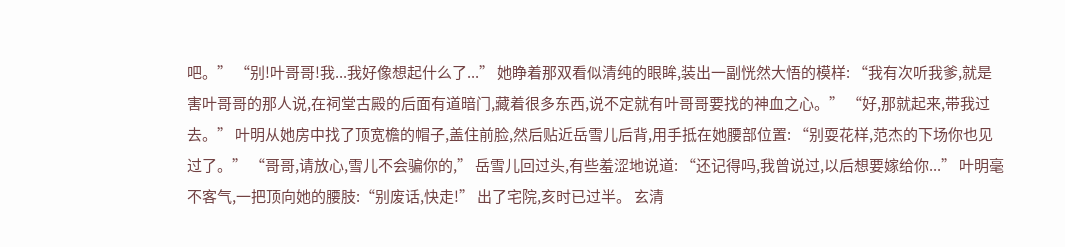吧。” “别!叶哥哥!我...我好像想起什么了...” 她睁着那双看似清纯的眼眸,装出一副恍然大悟的模样: “我有次听我爹,就是害叶哥哥的那人说,在祠堂古殿的后面有道暗门,藏着很多东西,说不定就有叶哥哥要找的神血之心。” “好,那就起来,带我过去。” 叶明从她房中找了顶宽檐的帽子,盖住前脸,然后贴近岳雪儿后背,用手抵在她腰部位置: “别耍花样,范杰的下场你也见过了。” “哥哥,请放心,雪儿不会骗你的,” 岳雪儿回过头,有些羞涩地说道: “还记得吗,我曾说过,以后想要嫁给你...” 叶明毫不客气,一把顶向她的腰肢:“别废话,快走!” 出了宅院,亥时已过半。 玄清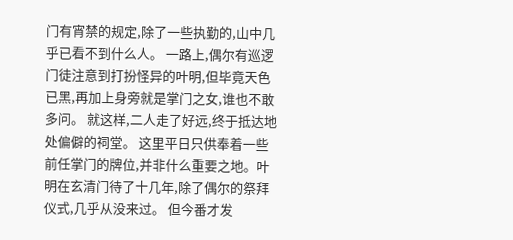门有宵禁的规定,除了一些执勤的,山中几乎已看不到什么人。 一路上,偶尔有巡逻门徒注意到打扮怪异的叶明,但毕竟天色已黑,再加上身旁就是掌门之女,谁也不敢多问。 就这样,二人走了好远,终于抵达地处偏僻的祠堂。 这里平日只供奉着一些前任掌门的牌位,并非什么重要之地。叶明在玄清门待了十几年,除了偶尔的祭拜仪式,几乎从没来过。 但今番才发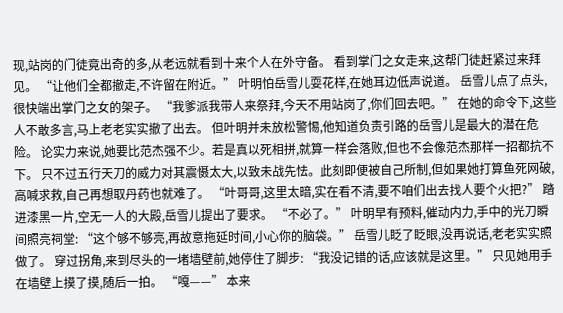现,站岗的门徒竟出奇的多,从老远就看到十来个人在外守备。 看到掌门之女走来,这帮门徒赶紧过来拜见。 “让他们全都撤走,不许留在附近。” 叶明怕岳雪儿耍花样,在她耳边低声说道。 岳雪儿点了点头,很快端出掌门之女的架子。 “我爹派我带人来祭拜,今天不用站岗了,你们回去吧。” 在她的命令下,这些人不敢多言,马上老老实实撤了出去。 但叶明并未放松警惕,他知道负责引路的岳雪儿是最大的潜在危险。 论实力来说,她要比范杰强不少。若是真以死相拼,就算一样会落败,但也不会像范杰那样一招都抗不下。 只不过五行天刀的威力对其震慑太大,以致未战先怯。此刻即便被自己所制,但如果她打算鱼死网破,高喊求救,自己再想取丹药也就难了。 “叶哥哥,这里太暗,实在看不清,要不咱们出去找人要个火把?” 踏进漆黑一片,空无一人的大殿,岳雪儿提出了要求。 “不必了。” 叶明早有预料,催动内力,手中的光刀瞬间照亮祠堂: “这个够不够亮,再故意拖延时间,小心你的脑袋。” 岳雪儿眨了眨眼,没再说话,老老实实照做了。 穿过拐角,来到尽头的一堵墙壁前,她停住了脚步: “我没记错的话,应该就是这里。” 只见她用手在墙壁上摸了摸,随后一拍。 “嘎——” 本来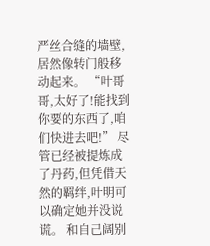严丝合缝的墙壁,居然像转门般移动起来。 “叶哥哥,太好了!能找到你要的东西了,咱们快进去吧!” 尽管已经被提炼成了丹药,但凭借天然的羁绊,叶明可以确定她并没说谎。 和自己阔别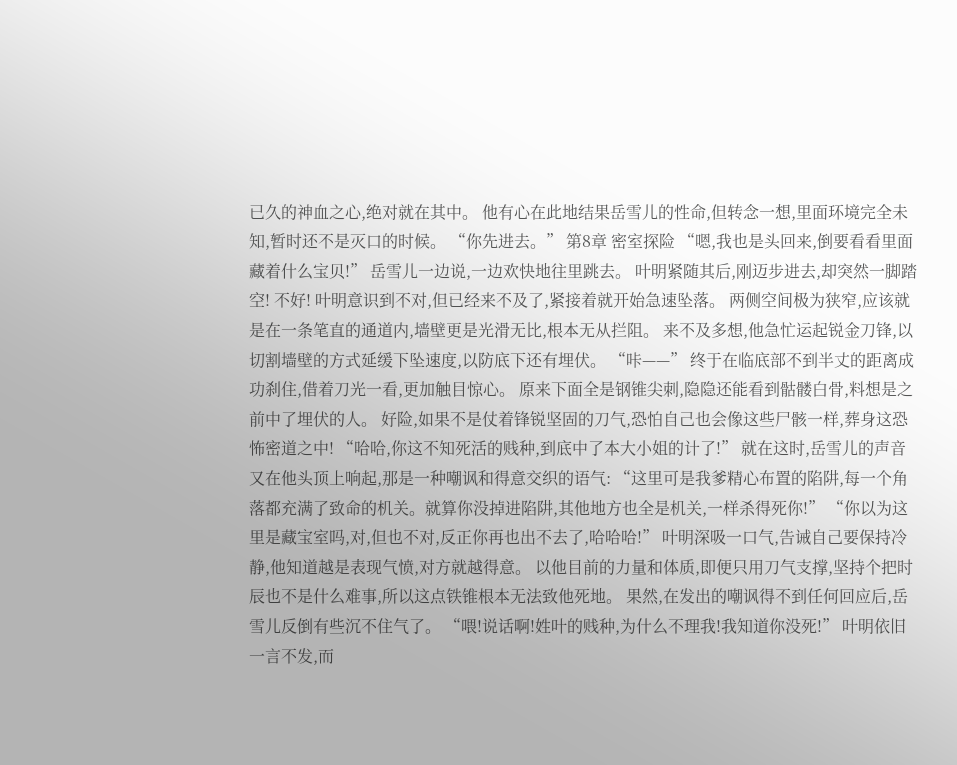已久的神血之心,绝对就在其中。 他有心在此地结果岳雪儿的性命,但转念一想,里面环境完全未知,暂时还不是灭口的时候。 “你先进去。” 第8章 密室探险 “嗯,我也是头回来,倒要看看里面藏着什么宝贝!” 岳雪儿一边说,一边欢快地往里跳去。 叶明紧随其后,刚迈步进去,却突然一脚踏空! 不好! 叶明意识到不对,但已经来不及了,紧接着就开始急速坠落。 两侧空间极为狭窄,应该就是在一条笔直的通道内,墙壁更是光滑无比,根本无从拦阻。 来不及多想,他急忙运起锐金刀锋,以切割墙壁的方式延缓下坠速度,以防底下还有埋伏。 “咔——” 终于在临底部不到半丈的距离成功刹住,借着刀光一看,更加触目惊心。 原来下面全是钢锥尖刺,隐隐还能看到骷髅白骨,料想是之前中了埋伏的人。 好险,如果不是仗着锋锐坚固的刀气,恐怕自己也会像这些尸骸一样,葬身这恐怖密道之中! “哈哈,你这不知死活的贱种,到底中了本大小姐的计了!” 就在这时,岳雪儿的声音又在他头顶上响起,那是一种嘲讽和得意交织的语气: “这里可是我爹精心布置的陷阱,每一个角落都充满了致命的机关。就算你没掉进陷阱,其他地方也全是机关,一样杀得死你!” “你以为这里是藏宝室吗,对,但也不对,反正你再也出不去了,哈哈哈!” 叶明深吸一口气,告诫自己要保持冷静,他知道越是表现气愤,对方就越得意。 以他目前的力量和体质,即便只用刀气支撑,坚持个把时辰也不是什么难事,所以这点铁锥根本无法致他死地。 果然,在发出的嘲讽得不到任何回应后,岳雪儿反倒有些沉不住气了。 “喂!说话啊!姓叶的贱种,为什么不理我!我知道你没死!” 叶明依旧一言不发,而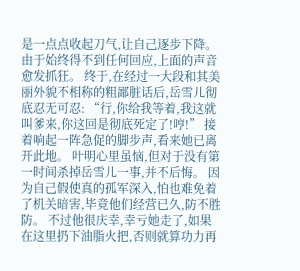是一点点收起刀气,让自己逐步下降。 由于始终得不到任何回应,上面的声音愈发抓狂。 终于,在经过一大段和其美丽外貌不相称的粗鄙脏话后,岳雪儿彻底忍无可忍: “行,你给我等着,我这就叫爹来,你这回是彻底死定了!哼!” 接着响起一阵急促的脚步声,看来她已离开此地。 叶明心里虽恼,但对于没有第一时间杀掉岳雪儿一事,并不后悔。 因为自己假使真的孤军深入,怕也难免着了机关暗害,毕竟他们经营已久,防不胜防。 不过他很庆幸,幸亏她走了,如果在这里扔下油脂火把,否则就算功力再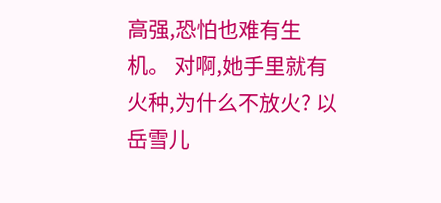高强,恐怕也难有生机。 对啊,她手里就有火种,为什么不放火? 以岳雪儿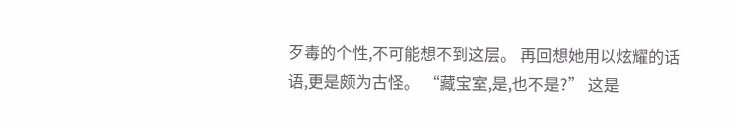歹毒的个性,不可能想不到这层。 再回想她用以炫耀的话语,更是颇为古怪。 “藏宝室,是,也不是?” 这是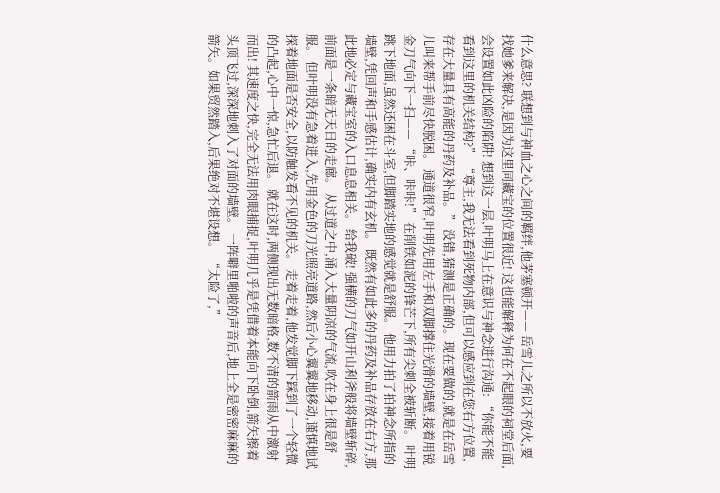什么意思? 联想到与神血之心之间的羁绊,他茅塞顿开—— 岳雪儿之所以不放火,要找她爹来解决,是因为这里同藏宝的位置很近! 这也能解释为何在不起眼的祠堂后面,会设置如此凶险的陷阱! 想到这一层,叶明马上在意识与神念进行沟通: “你能不能看到这里的机关结构?” “尊主,我无法看到死物内部,但可以感应到在您右方位置,存在大量具有高能的丹药及补品。” 没错,猜测是正确的。现在要做的,就是在岳雪儿叫来帮手前尽快脱困。 通道很窄,叶明先用左手和双脚撑住光滑的墙壁,接着用锐金刀气向下一扫—— “咔、咔咔!” 在削铁如泥的锋芒下,所有尖刺全被斩断。 叶明跳下地面,虽然还困在斗室,但脚踏实地的感觉就是舒服。 他用力拍了拍神念所指的墙壁,凭回声和手感估计,确实内有玄机。 既然有如此多的丹药及补品存放在右方,那此地必定与藏宝室的入口息息相关。 给我破! 强横的刀气如开山利斧般将墙壁斩碎,前面是一条暗无天日的走廊。 从过道之中,涌入大量阴凉的气流,吹在身上很是舒服。 但叶明没有急着进入,先用金色的刀光照亮道路,然后小心翼翼地移动,谨慎地试探着地面是否安全,以防触发看不见的机关。 走着走着,他发觉脚下踩到了一个轻微的凸起,心中一惊,急忙后退。 就在这时,两侧现出无数暗格,数不清的箭雨从中激射而出! 其速度之快,完全无法用肉眼捕捉,叶明几乎是凭借着本能向下卧倒,箭矢擦着头顶飞过,深深地刺入了对面的墙壁。 一阵噼里啪啦的声音后,地上全是密密麻麻的箭矢。如果贸然踏入,后果绝对不堪设想。 “太险了,”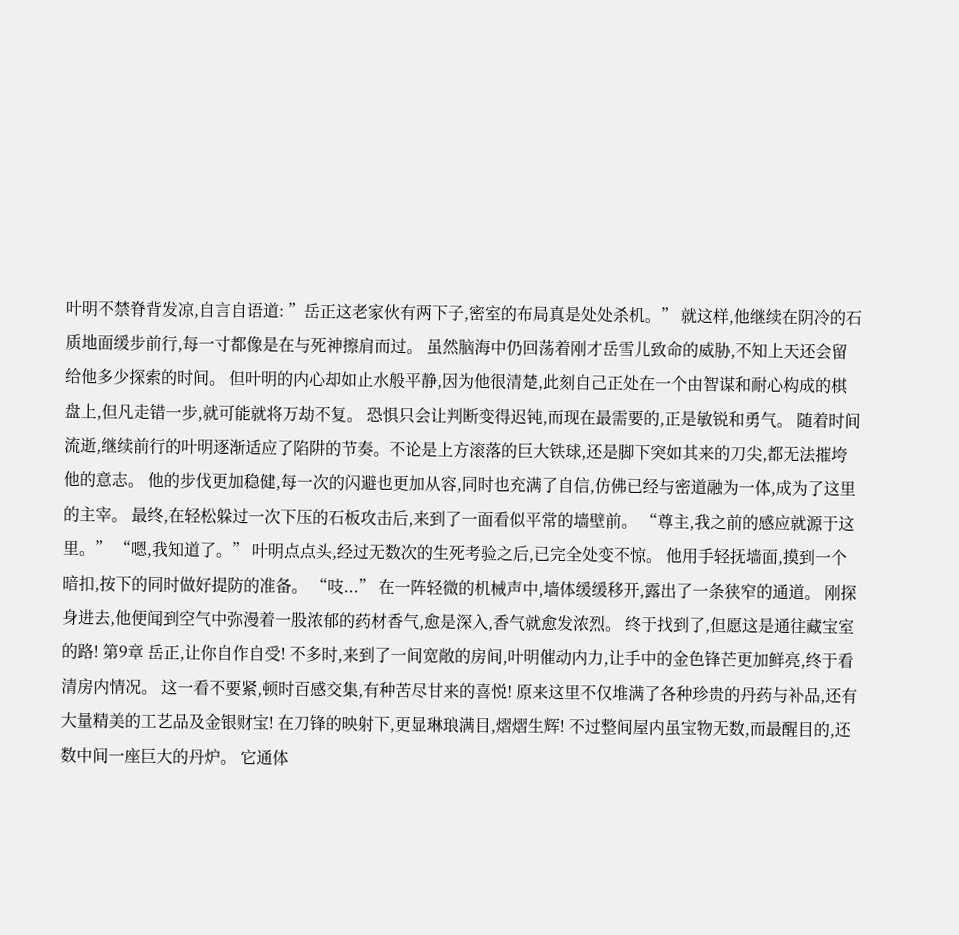叶明不禁脊背发凉,自言自语道: ”岳正这老家伙有两下子,密室的布局真是处处杀机。” 就这样,他继续在阴冷的石质地面缓步前行,每一寸都像是在与死神擦肩而过。 虽然脑海中仍回荡着刚才岳雪儿致命的威胁,不知上天还会留给他多少探索的时间。 但叶明的内心却如止水般平静,因为他很清楚,此刻自己正处在一个由智谋和耐心构成的棋盘上,但凡走错一步,就可能就将万劫不复。 恐惧只会让判断变得迟钝,而现在最需要的,正是敏锐和勇气。 随着时间流逝,继续前行的叶明逐渐适应了陷阱的节奏。不论是上方滚落的巨大铁球,还是脚下突如其来的刀尖,都无法摧垮他的意志。 他的步伐更加稳健,每一次的闪避也更加从容,同时也充满了自信,仿佛已经与密道融为一体,成为了这里的主宰。 最终,在轻松躲过一次下压的石板攻击后,来到了一面看似平常的墙壁前。 “尊主,我之前的感应就源于这里。” “嗯,我知道了。” 叶明点点头,经过无数次的生死考验之后,已完全处变不惊。 他用手轻抚墙面,摸到一个暗扣,按下的同时做好提防的准备。 “吱...” 在一阵轻微的机械声中,墙体缓缓移开,露出了一条狭窄的通道。 刚探身进去,他便闻到空气中弥漫着一股浓郁的药材香气,愈是深入,香气就愈发浓烈。 终于找到了,但愿这是通往藏宝室的路! 第9章 岳正,让你自作自受! 不多时,来到了一间宽敞的房间,叶明催动内力,让手中的金色锋芒更加鲜亮,终于看清房内情况。 这一看不要紧,顿时百感交集,有种苦尽甘来的喜悦! 原来这里不仅堆满了各种珍贵的丹药与补品,还有大量精美的工艺品及金银财宝! 在刀锋的映射下,更显琳琅满目,熠熠生辉! 不过整间屋内虽宝物无数,而最醒目的,还数中间一座巨大的丹炉。 它通体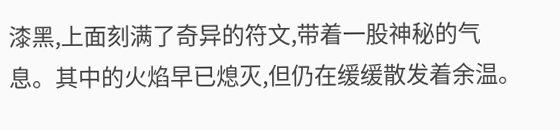漆黑,上面刻满了奇异的符文,带着一股神秘的气息。其中的火焰早已熄灭,但仍在缓缓散发着余温。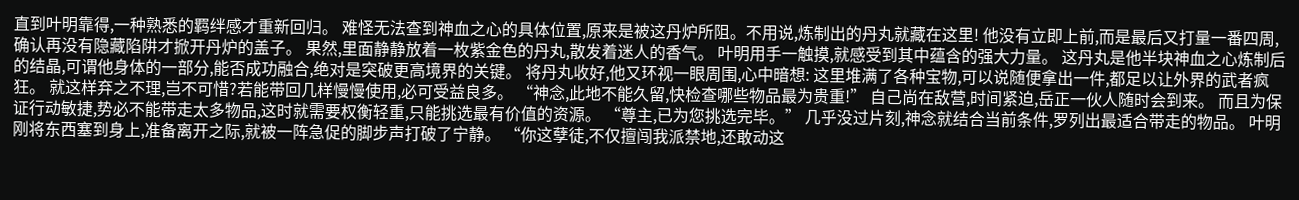直到叶明靠得,一种熟悉的羁绊感才重新回归。 难怪无法查到神血之心的具体位置,原来是被这丹炉所阻。不用说,炼制出的丹丸就藏在这里! 他没有立即上前,而是最后又打量一番四周,确认再没有隐藏陷阱才掀开丹炉的盖子。 果然,里面静静放着一枚紫金色的丹丸,散发着迷人的香气。 叶明用手一触摸,就感受到其中蕴含的强大力量。 这丹丸是他半块神血之心炼制后的结晶,可谓他身体的一部分,能否成功融合,绝对是突破更高境界的关键。 将丹丸收好,他又环视一眼周围,心中暗想: 这里堆满了各种宝物,可以说随便拿出一件,都足以让外界的武者疯狂。 就这样弃之不理,岂不可惜?若能带回几样慢慢使用,必可受益良多。 “神念,此地不能久留,快检查哪些物品最为贵重!” 自己尚在敌营,时间紧迫,岳正一伙人随时会到来。 而且为保证行动敏捷,势必不能带走太多物品,这时就需要权衡轻重,只能挑选最有价值的资源。 “尊主,已为您挑选完毕。” 几乎没过片刻,神念就结合当前条件,罗列出最适合带走的物品。 叶明刚将东西塞到身上,准备离开之际,就被一阵急促的脚步声打破了宁静。 “你这孽徒,不仅擅闯我派禁地,还敢动这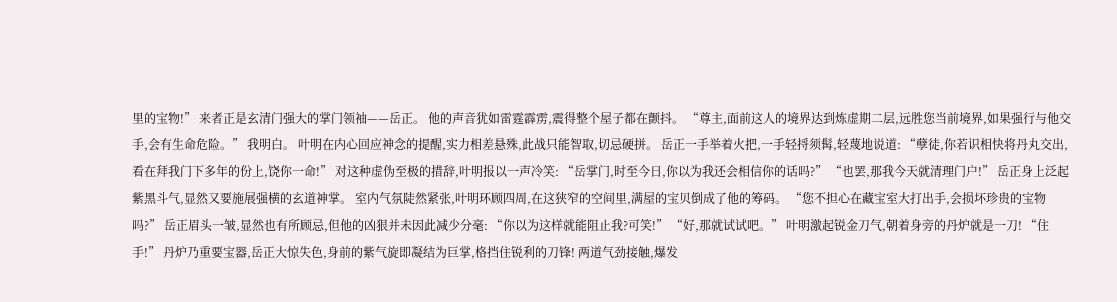里的宝物!” 来者正是玄清门强大的掌门领袖——岳正。 他的声音犹如雷霆霹雳,震得整个屋子都在颤抖。 “尊主,面前这人的境界达到炼虚期二层,远胜您当前境界,如果强行与他交手,会有生命危险。” 我明白。 叶明在内心回应神念的提醒,实力相差悬殊,此战只能智取,切忌硬拼。 岳正一手举着火把,一手轻捋须髯,轻蔑地说道: “孽徒,你若识相快将丹丸交出,看在拜我门下多年的份上,饶你一命!” 对这种虚伪至极的措辞,叶明报以一声冷笑: “岳掌门,时至今日,你以为我还会相信你的话吗?” “也罢,那我今天就清理门户!” 岳正身上泛起紫黑斗气,显然又要施展强横的玄道神掌。 室内气氛陡然紧张,叶明环顾四周,在这狭窄的空间里,满屋的宝贝倒成了他的筹码。 “您不担心在藏宝室大打出手,会损坏珍贵的宝物吗?” 岳正眉头一皱,显然也有所顾忌,但他的凶狠并未因此减少分毫: “你以为这样就能阻止我?可笑!” “好,那就试试吧。” 叶明激起锐金刀气,朝着身旁的丹炉就是一刀! “住手!” 丹炉乃重要宝器,岳正大惊失色,身前的紫气旋即凝结为巨掌,格挡住锐利的刀锋! 两道气劲接触,爆发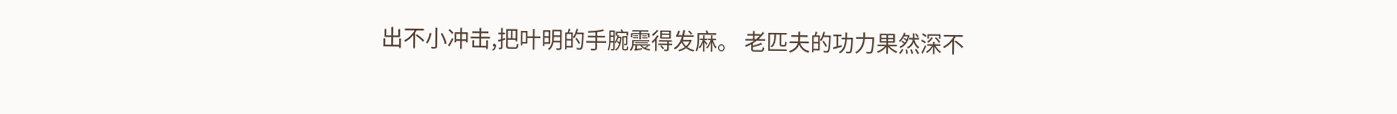出不小冲击,把叶明的手腕震得发麻。 老匹夫的功力果然深不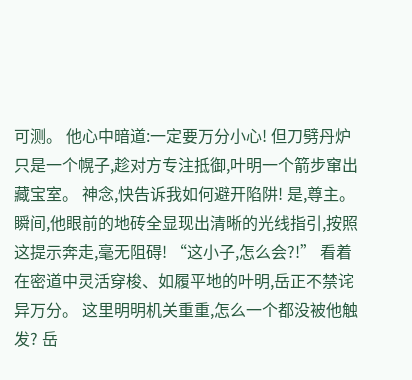可测。 他心中暗道:一定要万分小心! 但刀劈丹炉只是一个幌子,趁对方专注抵御,叶明一个箭步窜出藏宝室。 神念,快告诉我如何避开陷阱! 是,尊主。 瞬间,他眼前的地砖全显现出清晰的光线指引,按照这提示奔走,毫无阻碍! “这小子,怎么会?!” 看着在密道中灵活穿梭、如履平地的叶明,岳正不禁诧异万分。 这里明明机关重重,怎么一个都没被他触发? 岳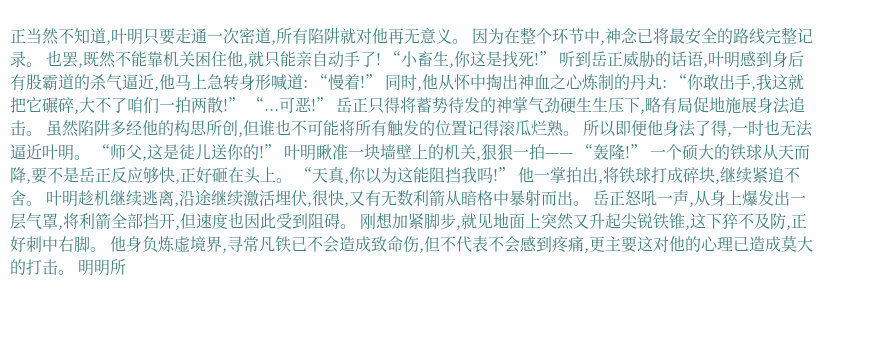正当然不知道,叶明只要走通一次密道,所有陷阱就对他再无意义。 因为在整个环节中,神念已将最安全的路线完整记录。 也罢,既然不能靠机关困住他,就只能亲自动手了! “小畜生,你这是找死!” 听到岳正威胁的话语,叶明感到身后有股霸道的杀气逼近,他马上急转身形喊道: “慢着!” 同时,他从怀中掏出神血之心炼制的丹丸: “你敢出手,我这就把它碾碎,大不了咱们一拍两散!” “...可恶!” 岳正只得将蓄势待发的神掌气劲硬生生压下,略有局促地施展身法追击。 虽然陷阱多经他的构思所创,但谁也不可能将所有触发的位置记得滚瓜烂熟。 所以即便他身法了得,一时也无法逼近叶明。 “师父,这是徒儿送你的!” 叶明瞅准一块墙壁上的机关,狠狠一拍—— “轰隆!” 一个硕大的铁球从天而降,要不是岳正反应够快,正好砸在头上。 “天真,你以为这能阻挡我吗!” 他一掌拍出,将铁球打成碎块,继续紧追不舍。 叶明趁机继续逃离,沿途继续激活埋伏,很快,又有无数利箭从暗格中暴射而出。 岳正怒吼一声,从身上爆发出一层气罩,将利箭全部挡开,但速度也因此受到阻碍。 刚想加紧脚步,就见地面上突然又升起尖锐铁锥,这下猝不及防,正好刺中右脚。 他身负炼虚境界,寻常凡铁已不会造成致命伤,但不代表不会感到疼痛,更主要这对他的心理已造成莫大的打击。 明明所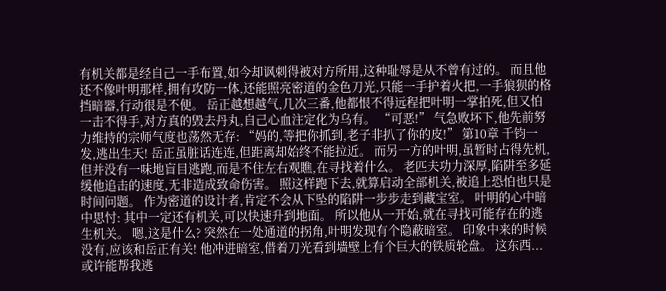有机关都是经自己一手布置,如今却讽刺得被对方所用,这种耻辱是从不曾有过的。 而且他还不像叶明那样,拥有攻防一体,还能照亮密道的金色刀光,只能一手护着火把,一手狼狈的格挡暗器,行动很是不便。 岳正越想越气,几次三番,他都恨不得远程把叶明一掌拍死,但又怕一击不得手,对方真的毁去丹丸,自己心血注定化为乌有。 “可恶!” 气急败坏下,他先前努力维持的宗师气度也荡然无存: “妈的,等把你抓到,老子非扒了你的皮!” 第10章 千钧一发,逃出生天! 岳正虽脏话连连,但距离却始终不能拉近。 而另一方的叶明,虽暂时占得先机,但并没有一味地盲目逃跑,而是不住左右观瞧,在寻找着什么。 老匹夫功力深厚,陷阱至多延缓他追击的速度,无非造成致命伤害。 照这样跑下去,就算启动全部机关,被追上恐怕也只是时间问题。 作为密道的设计者,肯定不会从下坠的陷阱一步步走到藏宝室。 叶明的心中暗中思忖: 其中一定还有机关,可以快速升到地面。 所以他从一开始,就在寻找可能存在的逃生机关。 嗯,这是什么? 突然在一处通道的拐角,叶明发现有个隐蔽暗室。 印象中来的时候没有,应该和岳正有关! 他冲进暗室,借着刀光看到墙壁上有个巨大的铁质轮盘。 这东西...或许能帮我逃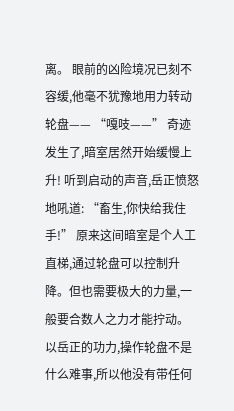离。 眼前的凶险境况已刻不容缓,他毫不犹豫地用力转动轮盘—— “嘎吱——” 奇迹发生了,暗室居然开始缓慢上升! 听到启动的声音,岳正愤怒地吼道: “畜生,你快给我住手!” 原来这间暗室是个人工直梯,通过轮盘可以控制升降。但也需要极大的力量,一般要合数人之力才能拧动。 以岳正的功力,操作轮盘不是什么难事,所以他没有带任何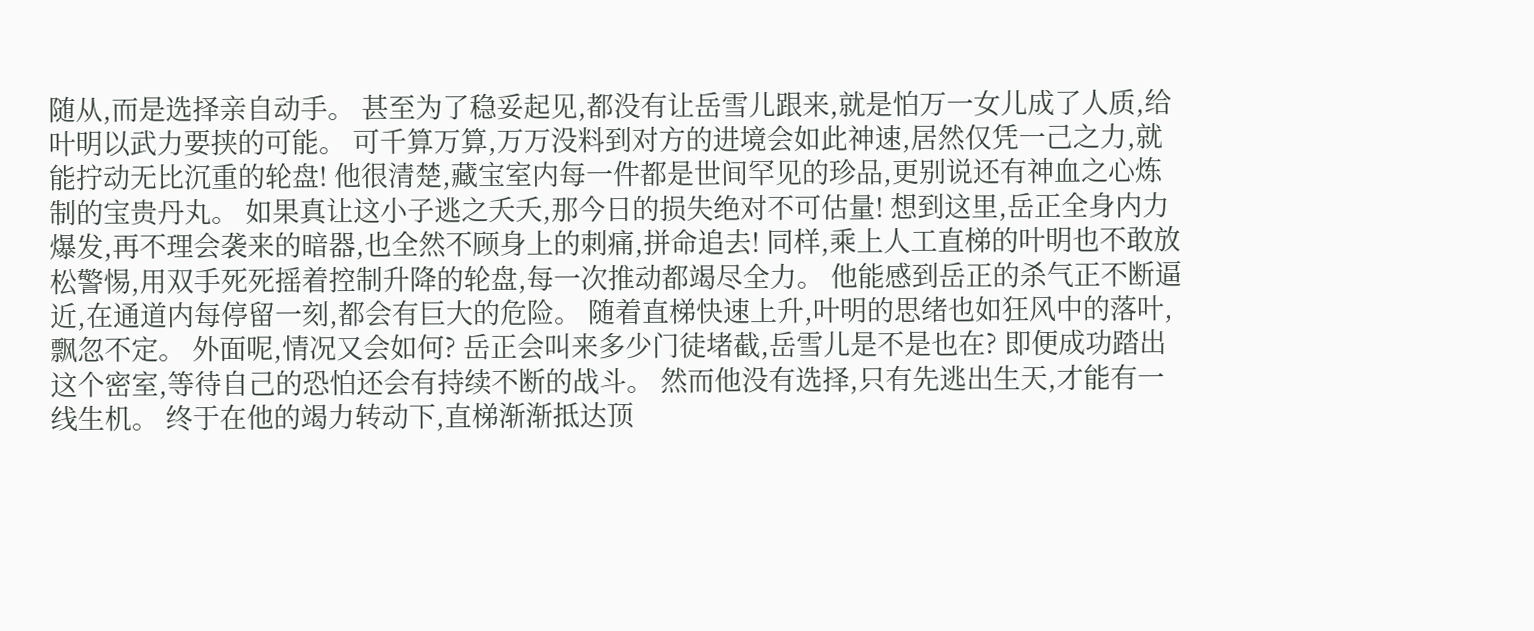随从,而是选择亲自动手。 甚至为了稳妥起见,都没有让岳雪儿跟来,就是怕万一女儿成了人质,给叶明以武力要挟的可能。 可千算万算,万万没料到对方的进境会如此神速,居然仅凭一己之力,就能拧动无比沉重的轮盘! 他很清楚,藏宝室内每一件都是世间罕见的珍品,更别说还有神血之心炼制的宝贵丹丸。 如果真让这小子逃之夭夭,那今日的损失绝对不可估量! 想到这里,岳正全身内力爆发,再不理会袭来的暗器,也全然不顾身上的刺痛,拼命追去! 同样,乘上人工直梯的叶明也不敢放松警惕,用双手死死摇着控制升降的轮盘,每一次推动都竭尽全力。 他能感到岳正的杀气正不断逼近,在通道内每停留一刻,都会有巨大的危险。 随着直梯快速上升,叶明的思绪也如狂风中的落叶,飘忽不定。 外面呢,情况又会如何? 岳正会叫来多少门徒堵截,岳雪儿是不是也在? 即便成功踏出这个密室,等待自己的恐怕还会有持续不断的战斗。 然而他没有选择,只有先逃出生天,才能有一线生机。 终于在他的竭力转动下,直梯渐渐抵达顶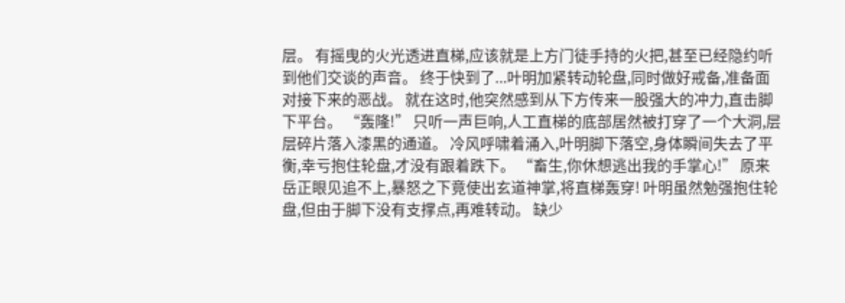层。 有摇曳的火光透进直梯,应该就是上方门徒手持的火把,甚至已经隐约听到他们交谈的声音。 终于快到了...叶明加紧转动轮盘,同时做好戒备,准备面对接下来的恶战。 就在这时,他突然感到从下方传来一股强大的冲力,直击脚下平台。 “轰隆!” 只听一声巨响,人工直梯的底部居然被打穿了一个大洞,层层碎片落入漆黑的通道。 冷风呼啸着涌入,叶明脚下落空,身体瞬间失去了平衡,幸亏抱住轮盘,才没有跟着跌下。 “畜生,你休想逃出我的手掌心!” 原来岳正眼见追不上,暴怒之下竟使出玄道神掌,将直梯轰穿! 叶明虽然勉强抱住轮盘,但由于脚下没有支撑点,再难转动。 缺少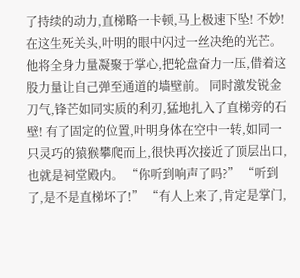了持续的动力,直梯略一卡顿,马上极速下坠! 不妙! 在这生死关头,叶明的眼中闪过一丝决绝的光芒。 他将全身力量凝聚于掌心,把轮盘奋力一压,借着这股力量让自己弹至通道的墙壁前。 同时激发锐金刀气,锋芒如同实质的利刃,猛地扎入了直梯旁的石壁! 有了固定的位置,叶明身体在空中一转,如同一只灵巧的猿猴攀爬而上,很快再次接近了顶层出口,也就是祠堂殿内。 “你听到响声了吗?” “听到了,是不是直梯坏了!” “有人上来了,肯定是掌门,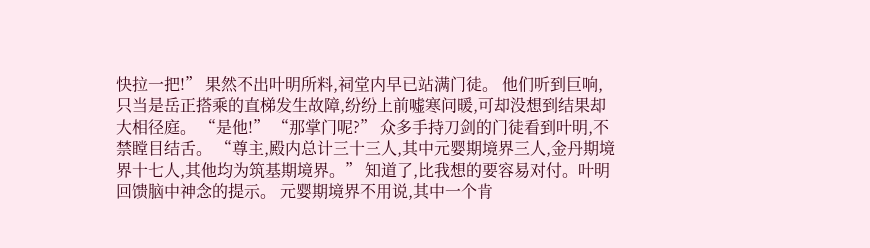快拉一把!” 果然不出叶明所料,祠堂内早已站满门徒。 他们听到巨响,只当是岳正搭乘的直梯发生故障,纷纷上前嘘寒问暖,可却没想到结果却大相径庭。 “是他!” “那掌门呢?” 众多手持刀剑的门徒看到叶明,不禁瞠目结舌。 “尊主,殿内总计三十三人,其中元婴期境界三人,金丹期境界十七人,其他均为筑基期境界。” 知道了,比我想的要容易对付。叶明回馈脑中神念的提示。 元婴期境界不用说,其中一个肯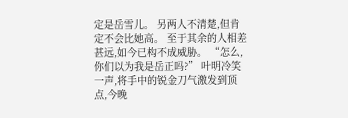定是岳雪儿。 另两人不清楚,但肯定不会比她高。 至于其余的人相差甚远,如今已构不成威胁。 “怎么,你们以为我是岳正吗?” 叶明冷笑一声,将手中的锐金刀气激发到顶点,今晚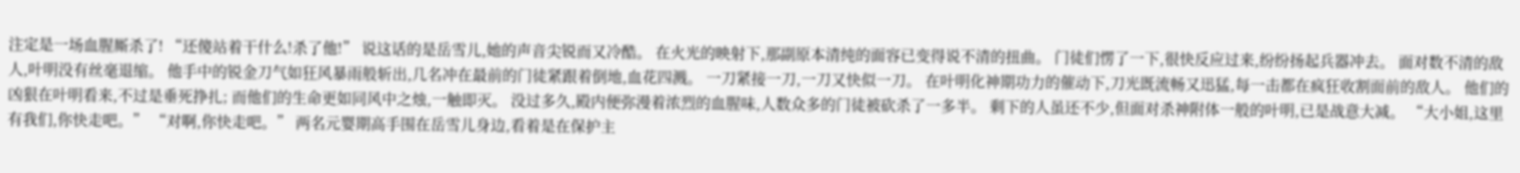注定是一场血腥厮杀了! “还傻站着干什么!杀了他!” 说这话的是岳雪儿,她的声音尖锐而又冷酷。 在火光的映射下,那副原本清纯的面容已变得说不清的扭曲。 门徒们愣了一下,很快反应过来,纷纷扬起兵器冲去。 面对数不清的敌人,叶明没有丝毫退缩。 他手中的锐金刀气如狂风暴雨般斩出,几名冲在最前的门徒紧跟着倒地,血花四溅。 一刀紧接一刀,一刀又快似一刀。 在叶明化神期功力的催动下,刀光既流畅又迅猛,每一击都在疯狂收割面前的敌人。 他们的凶狠在叶明看来,不过是垂死挣扎; 而他们的生命更如同风中之烛,一触即灭。 没过多久,殿内便弥漫着浓烈的血腥味,人数众多的门徒被砍杀了一多半。 剩下的人虽还不少,但面对杀神附体一般的叶明,已是战意大减。 “大小姐,这里有我们,你快走吧。” “对啊,你快走吧。” 两名元婴期高手围在岳雪儿身边,看着是在保护主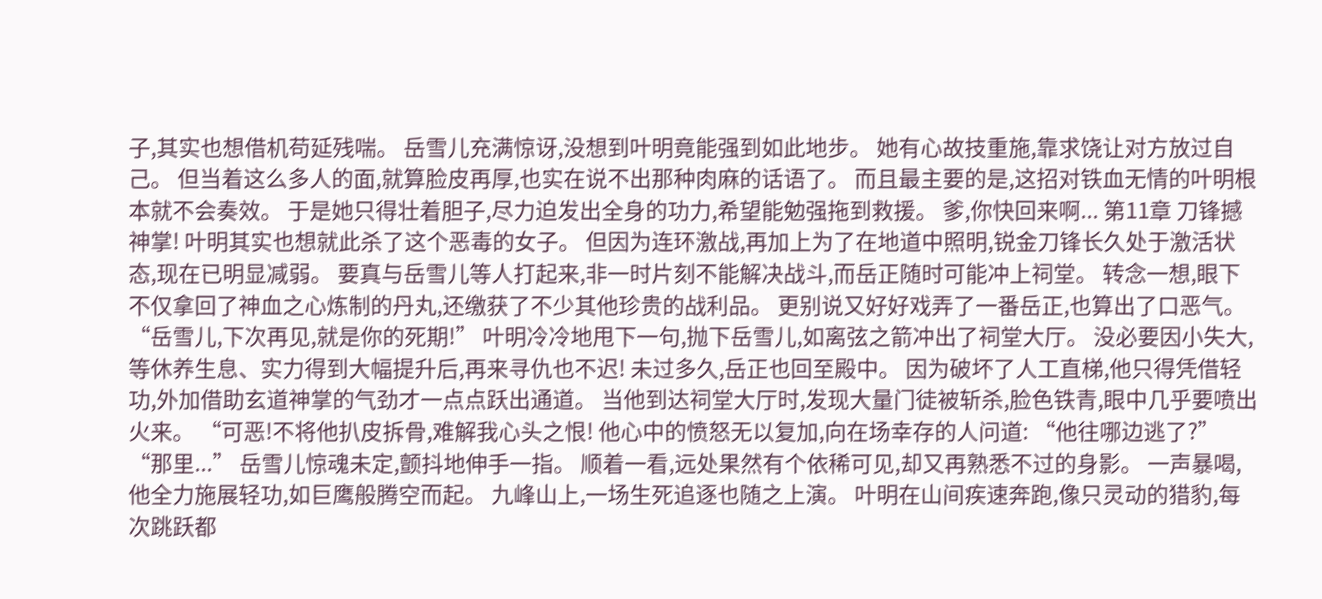子,其实也想借机苟延残喘。 岳雪儿充满惊讶,没想到叶明竟能强到如此地步。 她有心故技重施,靠求饶让对方放过自己。 但当着这么多人的面,就算脸皮再厚,也实在说不出那种肉麻的话语了。 而且最主要的是,这招对铁血无情的叶明根本就不会奏效。 于是她只得壮着胆子,尽力迫发出全身的功力,希望能勉强拖到救援。 爹,你快回来啊... 第11章 刀锋撼神掌! 叶明其实也想就此杀了这个恶毒的女子。 但因为连环激战,再加上为了在地道中照明,锐金刀锋长久处于激活状态,现在已明显减弱。 要真与岳雪儿等人打起来,非一时片刻不能解决战斗,而岳正随时可能冲上祠堂。 转念一想,眼下不仅拿回了神血之心炼制的丹丸,还缴获了不少其他珍贵的战利品。 更别说又好好戏弄了一番岳正,也算出了口恶气。 “岳雪儿,下次再见,就是你的死期!” 叶明冷冷地甩下一句,抛下岳雪儿,如离弦之箭冲出了祠堂大厅。 没必要因小失大,等休养生息、实力得到大幅提升后,再来寻仇也不迟! 未过多久,岳正也回至殿中。 因为破坏了人工直梯,他只得凭借轻功,外加借助玄道神掌的气劲才一点点跃出通道。 当他到达祠堂大厅时,发现大量门徒被斩杀,脸色铁青,眼中几乎要喷出火来。 “可恶!不将他扒皮拆骨,难解我心头之恨! 他心中的愤怒无以复加,向在场幸存的人问道: “他往哪边逃了?” “那里...” 岳雪儿惊魂未定,颤抖地伸手一指。 顺着一看,远处果然有个依稀可见,却又再熟悉不过的身影。 一声暴喝,他全力施展轻功,如巨鹰般腾空而起。 九峰山上,一场生死追逐也随之上演。 叶明在山间疾速奔跑,像只灵动的猎豹,每次跳跃都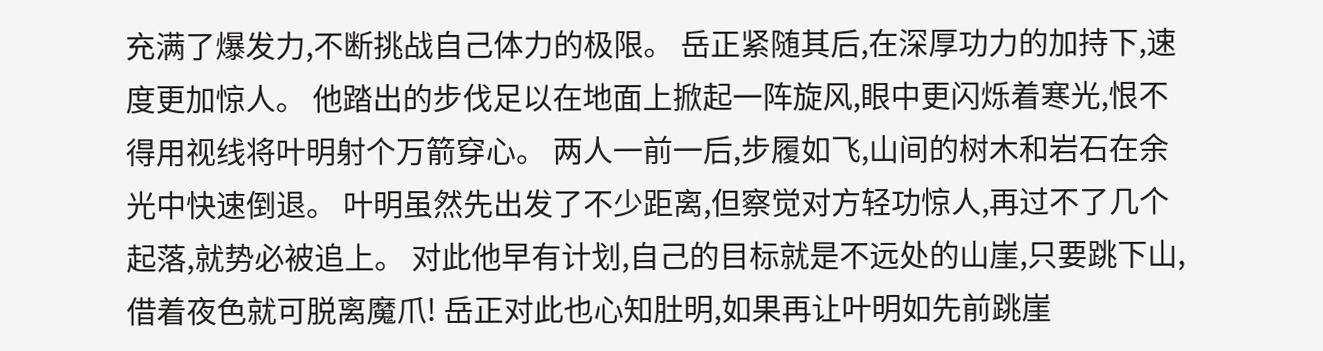充满了爆发力,不断挑战自己体力的极限。 岳正紧随其后,在深厚功力的加持下,速度更加惊人。 他踏出的步伐足以在地面上掀起一阵旋风,眼中更闪烁着寒光,恨不得用视线将叶明射个万箭穿心。 两人一前一后,步履如飞,山间的树木和岩石在余光中快速倒退。 叶明虽然先出发了不少距离,但察觉对方轻功惊人,再过不了几个起落,就势必被追上。 对此他早有计划,自己的目标就是不远处的山崖,只要跳下山,借着夜色就可脱离魔爪! 岳正对此也心知肚明,如果再让叶明如先前跳崖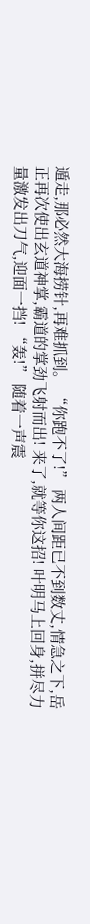遁走,那必然大海捞针,再难抓到。 “你跑不了!” 两人间距已不到数丈,情急之下,岳正再次使出玄道神掌,霸道的掌劲飞射而出! 来了,就等你这招! 叶明马上回身,拼尽力量激发出刀气,迎面一挡! “轰!” 随着一声震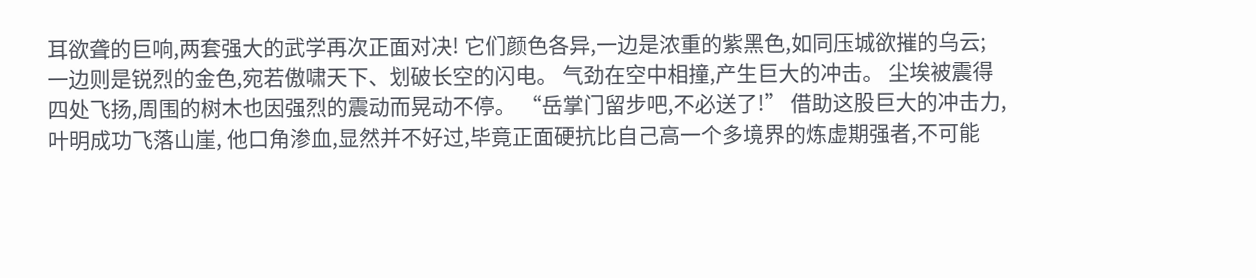耳欲聋的巨响,两套强大的武学再次正面对决! 它们颜色各异,一边是浓重的紫黑色,如同压城欲摧的乌云; 一边则是锐烈的金色,宛若傲啸天下、划破长空的闪电。 气劲在空中相撞,产生巨大的冲击。 尘埃被震得四处飞扬,周围的树木也因强烈的震动而晃动不停。 “岳掌门留步吧,不必送了!” 借助这股巨大的冲击力,叶明成功飞落山崖, 他口角渗血,显然并不好过,毕竟正面硬抗比自己高一个多境界的炼虚期强者,不可能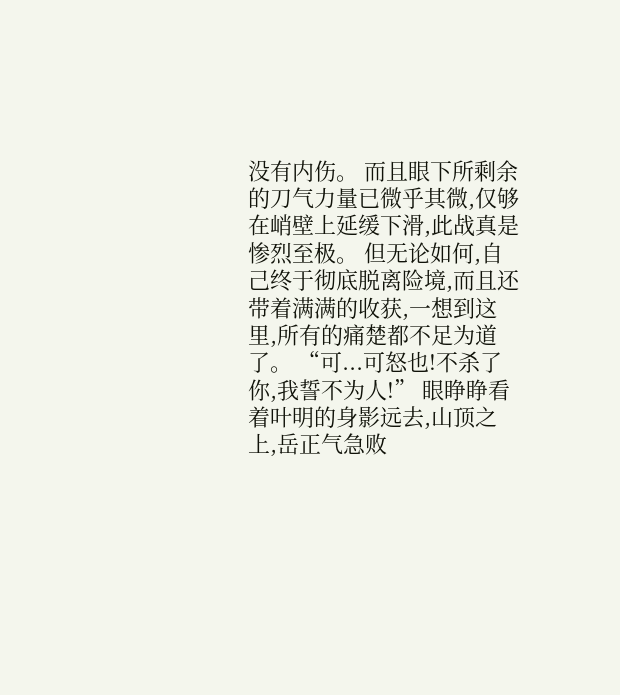没有内伤。 而且眼下所剩余的刀气力量已微乎其微,仅够在峭壁上延缓下滑,此战真是惨烈至极。 但无论如何,自己终于彻底脱离险境,而且还带着满满的收获,一想到这里,所有的痛楚都不足为道了。 “可...可怒也!不杀了你,我誓不为人!” 眼睁睁看着叶明的身影远去,山顶之上,岳正气急败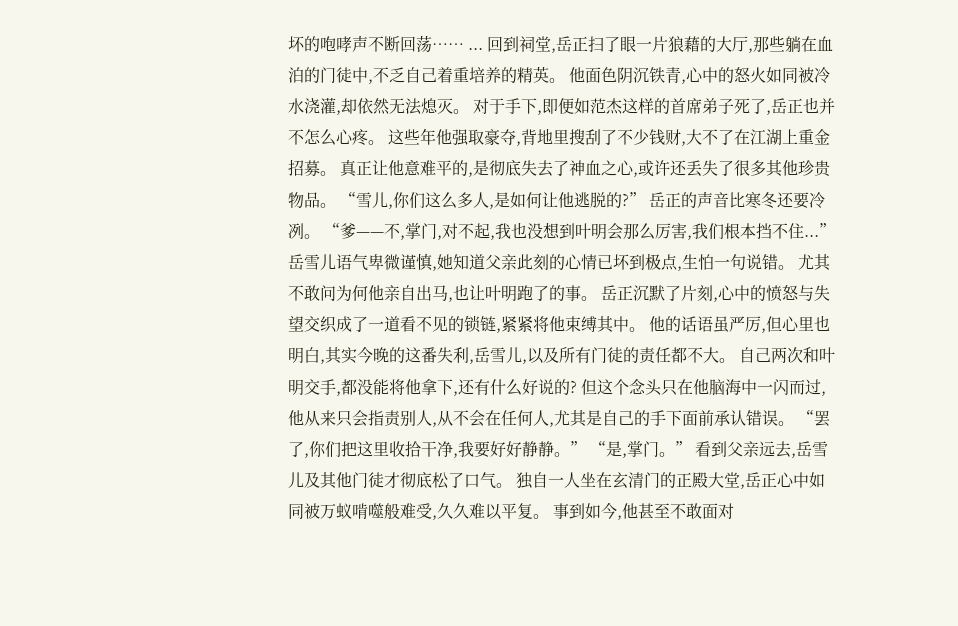坏的咆哮声不断回荡…… ... 回到祠堂,岳正扫了眼一片狼藉的大厅,那些躺在血泊的门徒中,不乏自己着重培养的精英。 他面色阴沉铁青,心中的怒火如同被冷水浇灌,却依然无法熄灭。 对于手下,即便如范杰这样的首席弟子死了,岳正也并不怎么心疼。 这些年他强取豪夺,背地里搜刮了不少钱财,大不了在江湖上重金招募。 真正让他意难平的,是彻底失去了神血之心,或许还丢失了很多其他珍贵物品。 “雪儿,你们这么多人,是如何让他逃脱的?” 岳正的声音比寒冬还要冷冽。 “爹——不,掌门,对不起,我也没想到叶明会那么厉害,我们根本挡不住...” 岳雪儿语气卑微谨慎,她知道父亲此刻的心情已坏到极点,生怕一句说错。 尤其不敢问为何他亲自出马,也让叶明跑了的事。 岳正沉默了片刻,心中的愤怒与失望交织成了一道看不见的锁链,紧紧将他束缚其中。 他的话语虽严厉,但心里也明白,其实今晚的这番失利,岳雪儿,以及所有门徒的责任都不大。 自己两次和叶明交手,都没能将他拿下,还有什么好说的? 但这个念头只在他脑海中一闪而过,他从来只会指责别人,从不会在任何人,尤其是自己的手下面前承认错误。 “罢了,你们把这里收拾干净,我要好好静静。” “是,掌门。” 看到父亲远去,岳雪儿及其他门徒才彻底松了口气。 独自一人坐在玄清门的正殿大堂,岳正心中如同被万蚁啃噬般难受,久久难以平复。 事到如今,他甚至不敢面对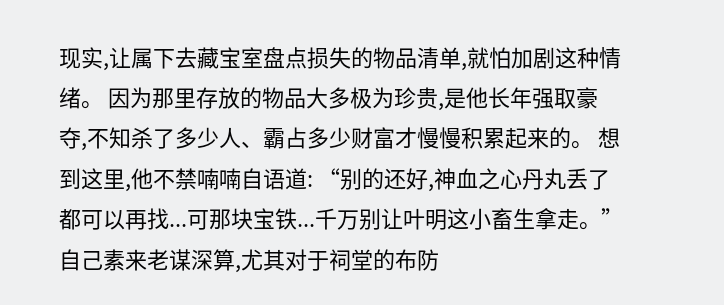现实,让属下去藏宝室盘点损失的物品清单,就怕加剧这种情绪。 因为那里存放的物品大多极为珍贵,是他长年强取豪夺,不知杀了多少人、霸占多少财富才慢慢积累起来的。 想到这里,他不禁喃喃自语道: “别的还好,神血之心丹丸丢了都可以再找...可那块宝铁...千万别让叶明这小畜生拿走。” 自己素来老谋深算,尤其对于祠堂的布防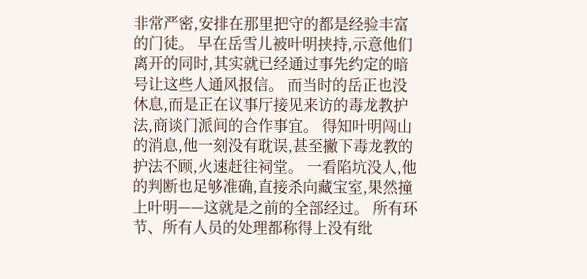非常严密,安排在那里把守的都是经验丰富的门徒。 早在岳雪儿被叶明挟持,示意他们离开的同时,其实就已经通过事先约定的暗号让这些人通风报信。 而当时的岳正也没休息,而是正在议事厅接见来访的毒龙教护法,商谈门派间的合作事宜。 得知叶明闯山的消息,他一刻没有耽误,甚至撇下毒龙教的护法不顾,火速赶往祠堂。 一看陷坑没人,他的判断也足够准确,直接杀向藏宝室,果然撞上叶明——这就是之前的全部经过。 所有环节、所有人员的处理都称得上没有纰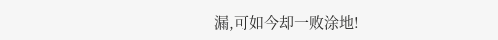漏,可如今却一败涂地!